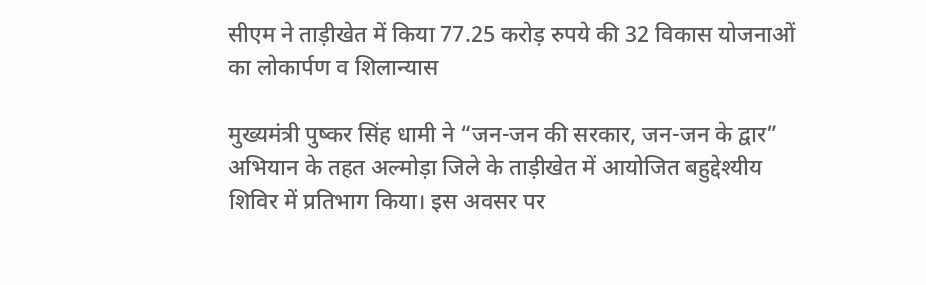सीएम ने ताड़ीखेत में किया 77.25 करोड़ रुपये की 32 विकास योजनाओं का लोकार्पण व शिलान्यास

मुख्यमंत्री पुष्कर सिंह धामी ने “जन-जन की सरकार, जन-जन के द्वार” अभियान के तहत अल्मोड़ा जिले के ताड़ीखेत में आयोजित बहुद्देश्यीय शिविर में प्रतिभाग किया। इस अवसर पर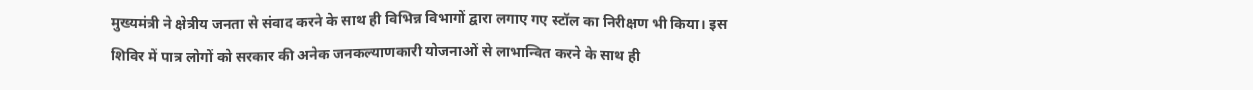मुख्यमंत्री ने क्षेत्रीय जनता से संवाद करने के साथ ही विभिन्न विभागों द्वारा लगाए गए स्टॉल का निरीक्षण भी किया। इस शिविर में पात्र लोगों को सरकार की अनेक जनकल्याणकारी योजनाओं से लाभान्वित करने के साथ ही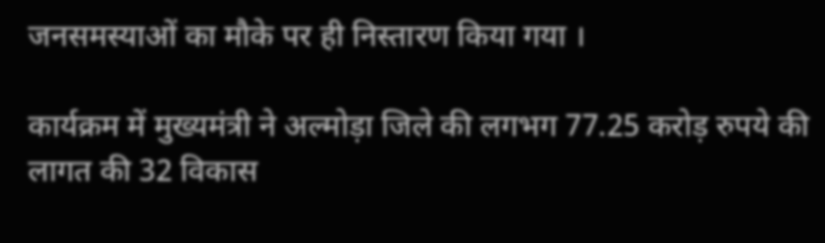जनसमस्याओं का मौके पर ही निस्तारण किया गया ।

कार्यक्रम में मुख्यमंत्री ने अल्मोड़ा जिले की लगभग 77.25 करोड़ रुपये की लागत की 32 विकास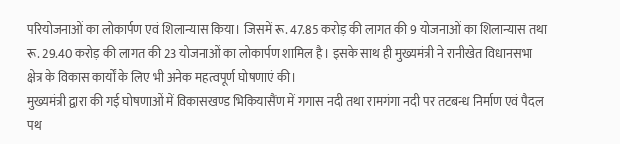परियोजनाओं का लोकार्पण एवं शिलान्यास किया। जिसमें रू. 47.85 करोड़ की लागत की 9 योजनाओं का शिलान्यास तथा रू. 29.40 करोड़ की लागत की 23 योजनाओं का लोकार्पण शामिल है। इसके साथ ही मुख्यमंत्री ने रानीखेत विधानसभा क्षेत्र के विकास कार्यों के लिए भी अनेक महत्वपूर्ण घोषणाएं की।
मुख्यमंत्री द्वारा की गई घोषणाओं में विकासखण्ड भिकियासैंण में गगास नदी तथा रामगंगा नदी पर तटबन्ध निर्माण एवं पैदल पथ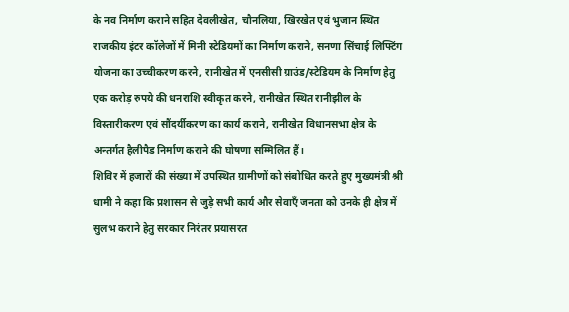के नव निर्माण कराने सहित देवलीखेत, चौनलिया, खिरखेत एवं भुजान स्थित राजकीय इंटर कॉलेजों में मिनी स्टेडियमों का निर्माण कराने, सनणा सिंचाई लिफ्टिंग योजना का उच्चीकरण करने, रानीखेत में एनसीसी ग्राउंड/स्टेडियम के निर्माण हेतु एक करोड़ रुपये की धनराशि स्वीकृत करने, रानीखेत स्थित रानीझील के विस्तारीकरण एवं सौंदर्यीकरण का कार्य कराने, रानीखेत विधानसभा क्षेत्र के अन्तर्गत हैलीपैड निर्माण कराने की घोषणा सम्मिलित हैं।
शिविर में हजारों की संख्या में उपस्थित ग्रामीणों को संबोधित करते हुए मुख्यमंत्री श्री धामी ने कहा कि प्रशासन से जुड़े सभी कार्य और सेवाएँ जनता को उनके ही क्षेत्र में सुलभ कराने हेतु सरकार निरंतर प्रयासरत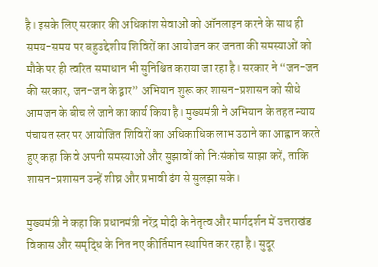है। इसके लिए सरकार की अधिकांश सेवाओं को ऑनलाइन करने के साथ ही समय-समय पर बहुउद्देशीय शिविरों का आयोजन कर जनता की समस्याओं को मौके पर ही त्वरित समाधान भी सुनिश्चित कराया जा रहा है। सरकार ने “जन-जन की सरकार, जन-जन के द्वार” अभियान शुरू कर शासन-प्रशासन को सीधे आमजन के बीच ले जाने का कार्य किया है। मुख्यमंत्री ने अभियान के तहत न्याय पंचायत स्तर पर आयोजित शिविरों का अधिकाधिक लाभ उठाने का आह्वान करते हुए कहा कि वे अपनी समस्याओं और सुझावों को निःसंकोच साझा करें, ताकि शासन-प्रशासन उन्हें शीघ्र और प्रभावी ढंग से सुलझा सके।

मुख्यमंत्री ने कहा कि प्रधानमंत्री नरेंद्र मोदी के नेतृत्व और मार्गदर्शन में उत्तराखंड विकास और समृद्धि के नित नए कीर्तिमान स्थापित कर रहा है। सुदूर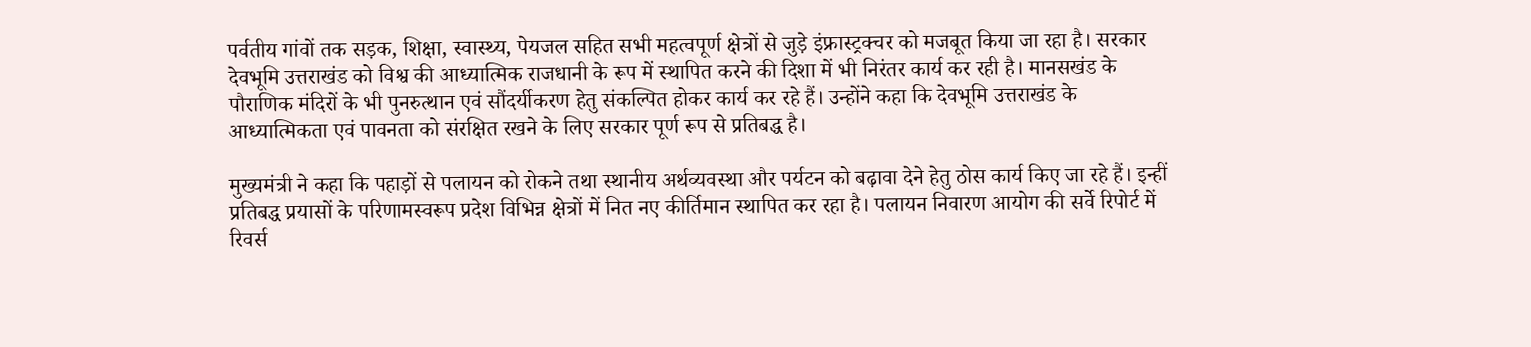पर्वतीय गांवों तक सड़क, शिक्षा, स्वास्थ्य, पेयजल सहित सभी महत्वपूर्ण क्षेत्रों से जुड़े इंफ्रास्ट्रक्चर को मजबूत किया जा रहा है। सरकार देवभूमि उत्तराखंड को विश्व की आध्यात्मिक राजधानी के रूप में स्थापित करने की दिशा में भी निरंतर कार्य कर रही है। मानसखंड के पौराणिक मंदिरों के भी पुनरुत्थान एवं सौंदर्यीकरण हेतु संकल्पित होकर कार्य कर रहे हैं। उन्होंने कहा कि देवभूमि उत्तराखंड के आध्यात्मिकता एवं पावनता को संरक्षित रखने के लिए सरकार पूर्ण रूप से प्रतिबद्ध है।

मुख्यमंत्री ने कहा कि पहाड़ों से पलायन को रोकने तथा स्थानीय अर्थव्यवस्था और पर्यटन को बढ़ावा देने हेतु ठोस कार्य किए जा रहे हैं। इन्हीं प्रतिबद्ध प्रयासों के परिणामस्वरूप प्रदेश विभिन्न क्षेत्रों में नित नए कीर्तिमान स्थापित कर रहा है। पलायन निवारण आयोग की सर्वे रिपोर्ट में रिवर्स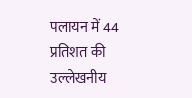पलायन में 44 प्रतिशत की उल्लेखनीय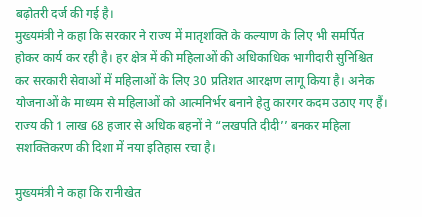बढ़ोतरी दर्ज की गई है।
मुख्यमंत्री ने कहा कि सरकार ने राज्य में मातृशक्ति के कल्याण के लिए भी समर्पित होकर कार्य कर रही है। हर क्षेत्र में की महिलाओं की अधिकाधिक भागीदारी सुनिश्चित कर सरकारी सेवाओं में महिलाओं के लिए 30 प्रतिशत आरक्षण लागू किया है। अनेक योजनाओं के माध्यम से महिलाओं को आत्मनिर्भर बनाने हेतु कारगर कदम उठाए गए हैं। राज्य की 1 लाख 68 हजार से अधिक बहनों ने “लखपति दीदी’’ बनकर महिला सशक्तिकरण की दिशा में नया इतिहास रचा है।

मुख्यमंत्री ने कहा कि रानीखेत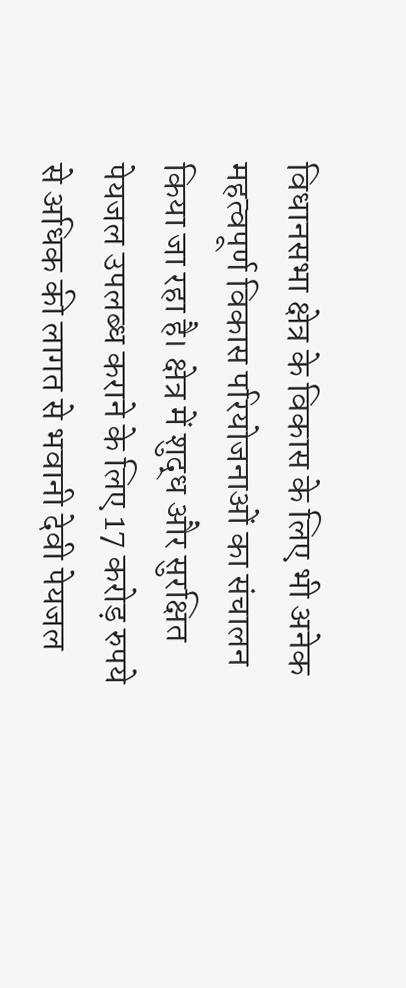विधानसभा क्षेत्र के विकास के लिए भी अनेक महत्वपूर्ण विकास परियोजनाओं का संचालन किया जा रहा है। क्षेत्र में शुद्ध और सुरक्षित पेयजल उपलब्ध कराने के लिए 17 करोड़ रुपये से अधिक की लागत से भवानी देवी पेयजल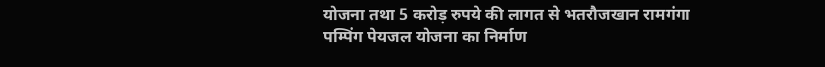योजना तथा 5 करोड़ रुपये की लागत से भतरौजखान रामगंगा पम्पिंग पेयजल योजना का निर्माण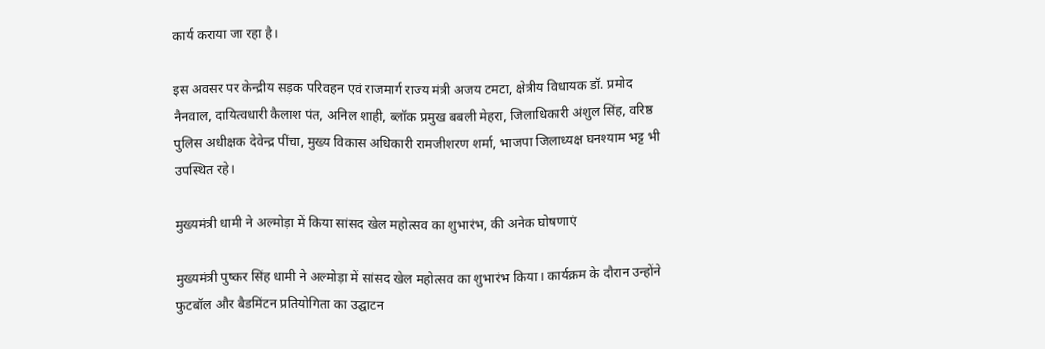कार्य कराया जा रहा है।

इस अवसर पर केन्द्रीय सड़क परिवहन एवं राजमार्ग राज्य मंत्री अजय टमटा, क्षेत्रीय विधायक डॉ. प्रमोद नैनवाल, दायित्वधारी कैलाश पंत, अनिल शाही, ब्लॉक प्रमुख बबली मेहरा, जिलाधिकारी अंशुल सिंह, वरिष्ठ पुलिस अधीक्षक देवेन्द्र पींचा, मुख्य विकास अधिकारी रामजीशरण शर्मा, भाजपा जिलाध्यक्ष घनश्याम भट्ट भी उपस्थित रहे।

मुख्यमंत्री धामी ने अल्मोड़ा में किया सांसद खेल महोत्सव का शुभारंभ, की अनेक घोषणाएं

मुख्यमंत्री पुष्कर सिंह धामी ने अल्मोड़ा में सांसद खेल महोत्सव का शुभारंभ किया। कार्यक्रम के दौरान उन्होंने फुटबॉल और बैडमिंटन प्रतियोगिता का उद्घाटन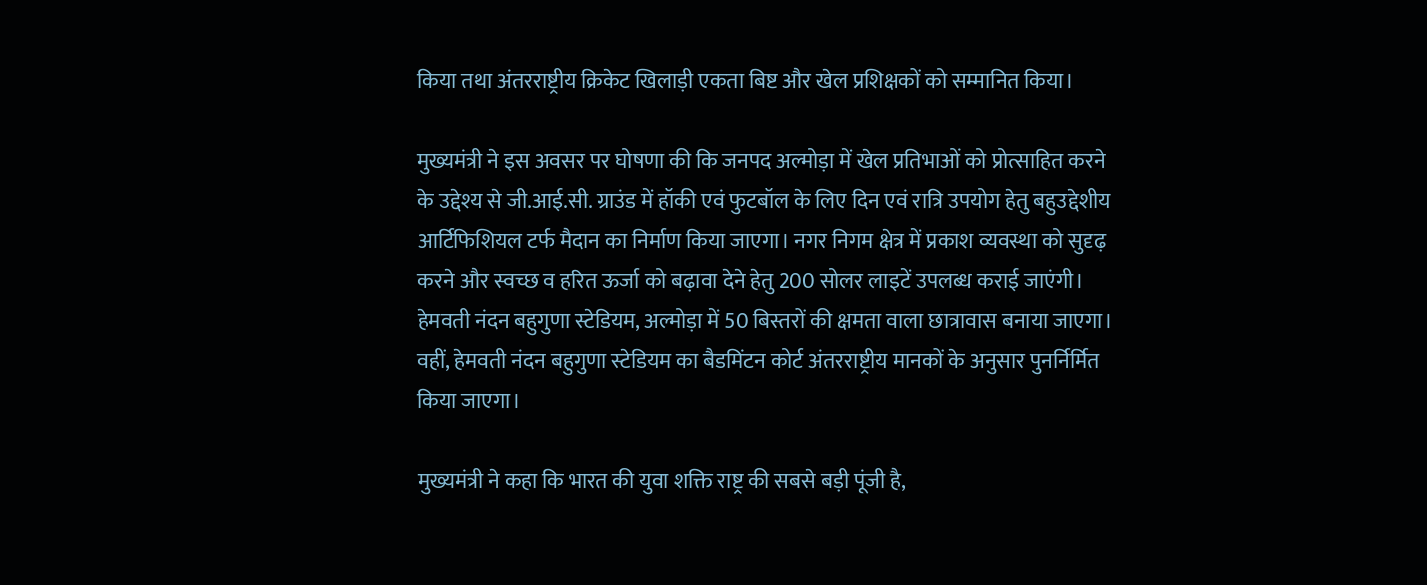किया तथा अंतरराष्ट्रीय क्रिकेट खिलाड़ी एकता बिष्ट और खेल प्रशिक्षकों को सम्मानित किया।

मुख्यमंत्री ने इस अवसर पर घोषणा की कि जनपद अल्मोड़ा में खेल प्रतिभाओं को प्रोत्साहित करने के उद्देश्य से जी.आई.सी. ग्राउंड में हॉकी एवं फुटबॉल के लिए दिन एवं रात्रि उपयोग हेतु बहुउद्देशीय आर्टिफिशियल टर्फ मैदान का निर्माण किया जाएगा। नगर निगम क्षेत्र में प्रकाश व्यवस्था को सुदृढ़ करने और स्वच्छ व हरित ऊर्जा को बढ़ावा देने हेतु 200 सोलर लाइटें उपलब्ध कराई जाएंगी। हेमवती नंदन बहुगुणा स्टेडियम, अल्मोड़ा में 50 बिस्तरों की क्षमता वाला छात्रावास बनाया जाएगा। वहीं, हेमवती नंदन बहुगुणा स्टेडियम का बैडमिंटन कोर्ट अंतरराष्ट्रीय मानकों के अनुसार पुनर्निर्मित किया जाएगा।

मुख्यमंत्री ने कहा कि भारत की युवा शक्ति राष्ट्र की सबसे बड़ी पूंजी है,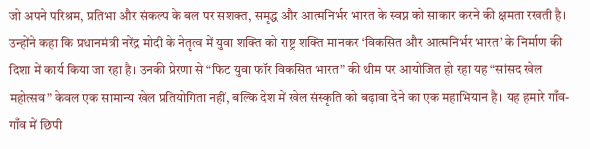जो अपने परिश्रम, प्रतिभा और संकल्प के बल पर सशक्त, समृद्ध और आत्मनिर्भर भारत के स्वप्न को साकार करने की क्षमता रखती है। उन्होंने कहा कि प्रधानमंत्री नरेंद्र मोदी के नेतृत्व में युवा शक्ति को राष्ट्र शक्ति मानकर ‘विकसित और आत्मनिर्भर भारत’ के निर्माण की दिशा में कार्य किया जा रहा है। उनकी प्रेरणा से “फिट युवा फॉर विकसित भारत” की थीम पर आयोजित हो रहा यह “सांसद खेल महोत्सव” केवल एक सामान्य खेल प्रतियोगिता नहीं, बल्कि देश में खेल संस्कृति को बढ़ावा देने का एक महाभियान है। यह हमारे गाँव-गाँव में छिपी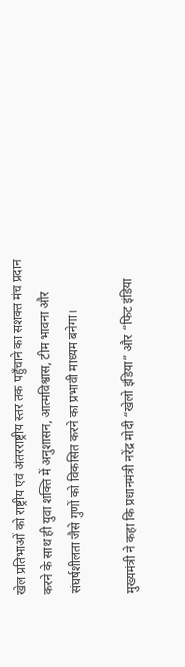खेल प्रतिभाओं को राष्ट्रीय एवं अंतरराष्ट्रीय स्तर तक पहुँचाने का सशक्त मंच प्रदान करने के साथ ही युवा शक्ति में अनुशासन, आत्मविश्वास, टीम भावना और संघर्षशीलता जैसे गुणों को विकसित करने का प्रभावी माध्यम बनेगा।

मुख्यमंत्री ने कहा कि प्रधानमंत्री नरेंद्र मोदी “खेलो इंडिया” और “फिट इंडिया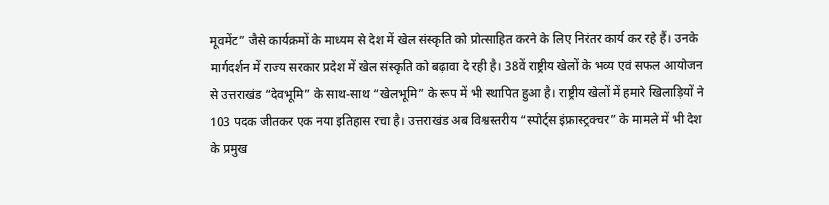मूवमेंट” जैसे कार्यक्रमों के माध्यम से देश में खेल संस्कृति को प्रोत्साहित करने के लिए निरंतर कार्य कर रहे हैं। उनके मार्गदर्शन में राज्य सरकार प्रदेश में खेल संस्कृति को बढ़ावा दे रही है। 38वें राष्ट्रीय खेलों के भव्य एवं सफल आयोजन से उत्तराखंड “देवभूमि” के साथ-साथ “खेलभूमि” के रूप में भी स्थापित हुआ है। राष्ट्रीय खेलों में हमारे खिलाड़ियों ने 103 पदक जीतकर एक नया इतिहास रचा है। उत्तराखंड अब विश्वस्तरीय “स्पोर्ट्स इंफ्रास्ट्रक्चर” के मामले में भी देश के प्रमुख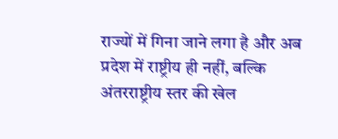राज्यों में गिना जाने लगा है और अब प्रदेश में राष्ट्रीय ही नहीं, बल्कि अंतरराष्ट्रीय स्तर की खेल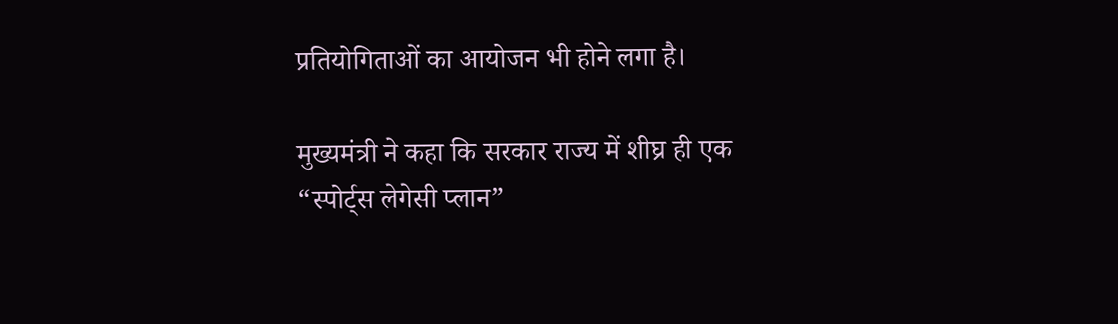प्रतियोगिताओं का आयोजन भी होने लगा है।

मुख्यमंत्री ने कहा कि सरकार राज्य में शीघ्र ही एक “स्पोर्ट्स लेगेसी प्लान”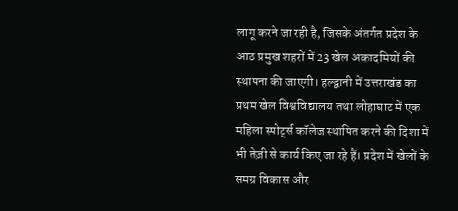लागू करने जा रही है, जिसके अंतर्गत प्रदेश के आठ प्रमुख शहरों में 23 खेल अकादमियों की स्थापना की जाएगी। हल्द्वानी में उत्तराखंड का प्रथम खेल विश्वविद्यालय तथा लोहाघाट में एक महिला स्पोर्ट्स कॉलेज स्थापित करने की दिशा में भी तेज़ी से कार्य किए जा रहे हैं। प्रदेश में खेलों के समग्र विकास और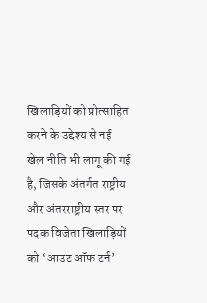खिलाड़ियों को प्रोत्साहित करने के उद्देश्य से नई खेल नीति भी लागू की गई है, जिसके अंतर्गत राष्ट्रीय और अंतरराष्ट्रीय स्तर पर पदक विजेता खिलाड़ियों को ‘आउट ऑफ टर्न’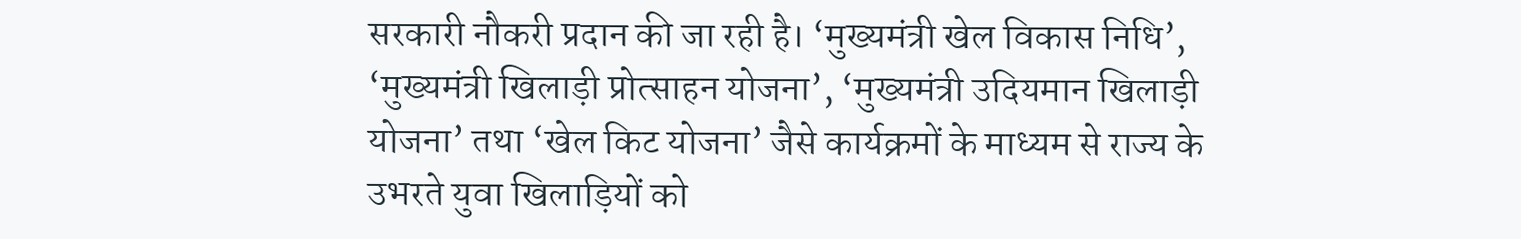सरकारी नौकरी प्रदान की जा रही है। ‘मुख्यमंत्री खेल विकास निधि’, ‘मुख्यमंत्री खिलाड़ी प्रोत्साहन योजना’, ‘मुख्यमंत्री उदियमान खिलाड़ी योजना’ तथा ‘खेल किट योजना’ जैसे कार्यक्रमों के माध्यम से राज्य के उभरते युवा खिलाड़ियों को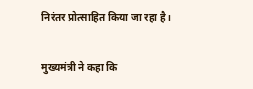निरंतर प्रोत्साहित किया जा रहा है।

मुख्यमंत्री ने कहा कि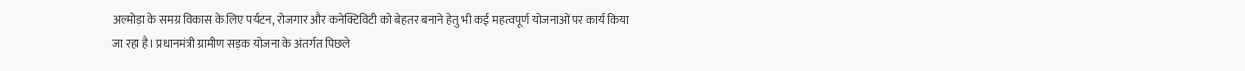अल्मोड़ा के समग्र विकास के लिए पर्यटन, रोजगार और कनेक्टिविटी को बेहतर बनाने हेतु भी कई महत्वपूर्ण योजनाओं पर कार्य किया जा रहा है। प्रधानमंत्री ग्रामीण सड़क योजना के अंतर्गत पिछले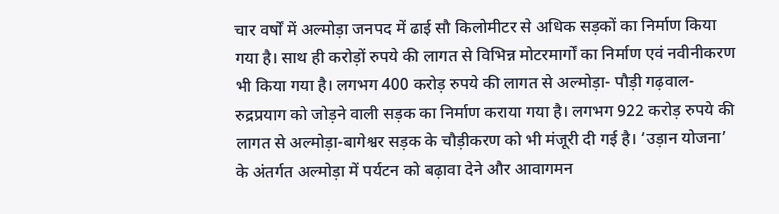चार वर्षों में अल्मोड़ा जनपद में ढाई सौ किलोमीटर से अधिक सड़कों का निर्माण किया गया है। साथ ही करोड़ों रुपये की लागत से विभिन्न मोटरमार्गों का निर्माण एवं नवीनीकरण भी किया गया है। लगभग 400 करोड़ रुपये की लागत से अल्मोड़ा- पौड़ी गढ़वाल-रुद्रप्रयाग को जोड़ने वाली सड़क का निर्माण कराया गया है। लगभग 922 करोड़ रुपये की लागत से अल्मोड़ा-बागेश्वर सड़क के चौड़ीकरण को भी मंजूरी दी गई है। ‘उड़ान योजना’ के अंतर्गत अल्मोड़ा में पर्यटन को बढ़ावा देने और आवागमन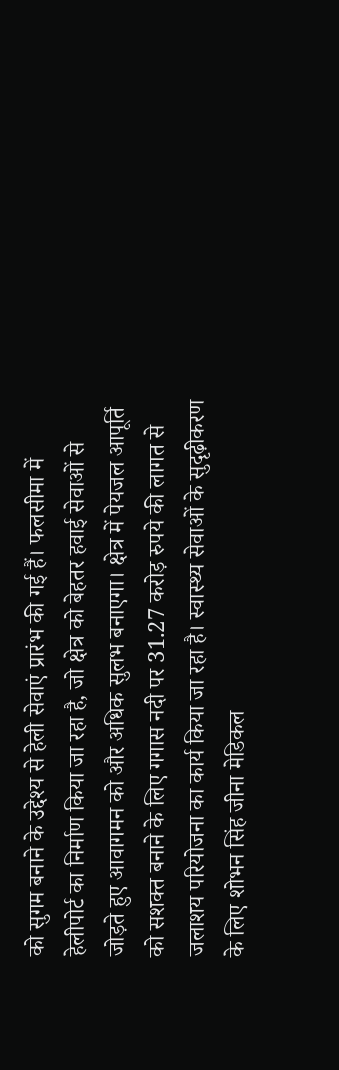को सुगम बनाने के उद्देश्य से हेली सेवाएं प्रारंभ की गई हैं। फलसीमा में हेलीपोर्ट का निर्माण किया जा रहा है, जो क्षेत्र को बेहतर हवाई सेवाओं से जोड़ते हुए आवागमन को और अधिक सुलभ बनाएगा। क्षेत्र में पेयजल आपूर्ति को सशक्त बनाने के लिए गगास नदी पर 31.27 करोड़ रुपये की लागत से जलाशय परियोजना का कार्य किया जा रहा है। स्वास्थ्य सेवाओं के सुदृढ़ीकरण के लिए शोभन सिंह जीना मेडिकल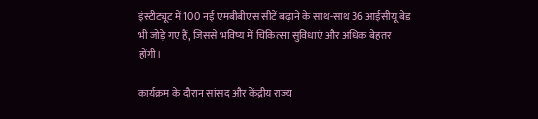इंस्टीट्यूट में 100 नई एमबीबीएस सीटें बढ़ाने के साथ-साथ 36 आईसीयू बेड भी जोड़े गए हैं, जिससे भविष्य में चिकित्सा सुविधाएं और अधिक बेहतर होंगी।

कार्यक्रम के दौरान सांसद और केंद्रीय राज्य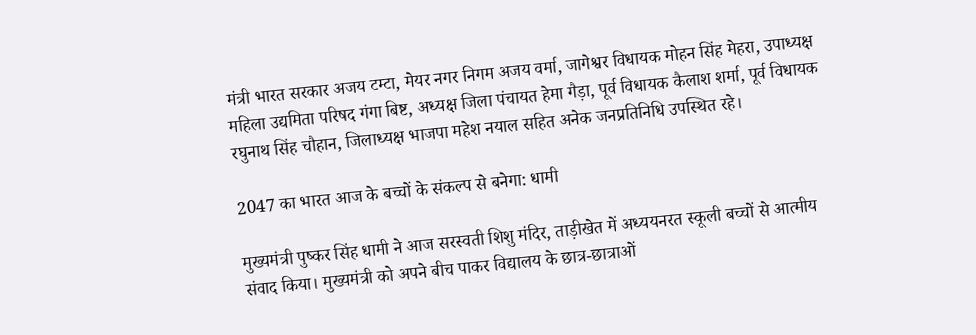मंत्री भारत सरकार अजय टम्टा, मेयर नगर निगम अजय वर्मा, जागेश्वर विधायक मोहन सिंह मेहरा, उपाध्यक्ष महिला उद्यमिता परिषद गंगा बिष्ट, अध्यक्ष जिला पंचायत हेमा गैड़ा, पूर्व विधायक कैलाश शर्मा, पूर्व विधायक रघुनाथ सिंह चौहान, जिलाध्यक्ष भाजपा महेश नयाल सहित अनेक जनप्रतिनिधि उपस्थित रहे।

2047 का भारत आज के बच्चों के संकल्प से बनेगा: धामी

मुख्यमंत्री पुष्कर सिंह धामी ने आज सरस्वती शिशु मंदिर, ताड़ीखेत में अध्ययनरत स्कूली बच्चों से आत्मीय संवाद किया। मुख्यमंत्री को अपने बीच पाकर विद्यालय के छात्र-छात्राओं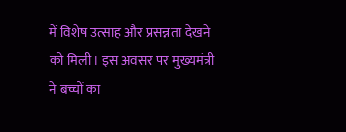में विशेष उत्साह और प्रसन्नता देखने को मिली। इस अवसर पर मुख्यमंत्री ने बच्चों का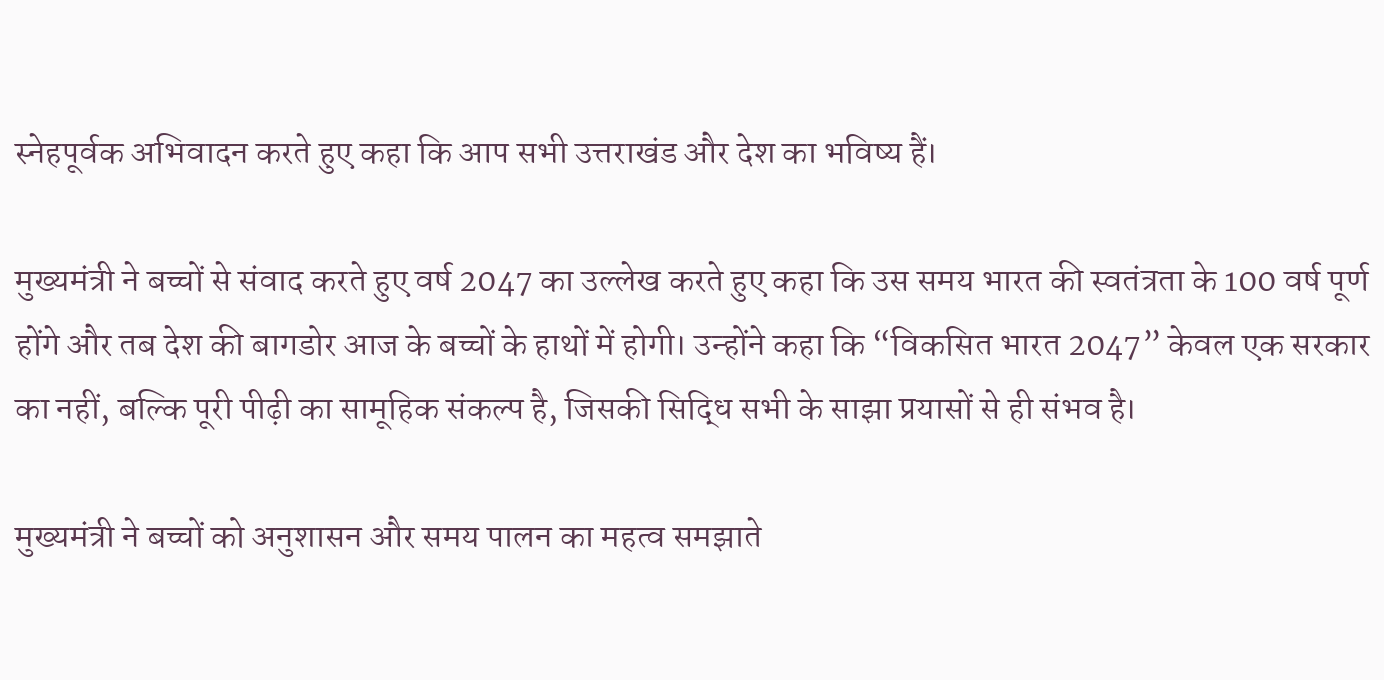स्नेहपूर्वक अभिवादन करते हुए कहा कि आप सभी उत्तराखंड और देश का भविष्य हैं।

मुख्यमंत्री ने बच्चों से संवाद करते हुए वर्ष 2047 का उल्लेख करते हुए कहा कि उस समय भारत की स्वतंत्रता के 100 वर्ष पूर्ण होंगे और तब देश की बागडोर आज के बच्चों के हाथों में होगी। उन्होंने कहा कि “विकसित भारत 2047” केवल एक सरकार का नहीं, बल्कि पूरी पीढ़ी का सामूहिक संकल्प है, जिसकी सिद्धि सभी के साझा प्रयासों से ही संभव है।

मुख्यमंत्री ने बच्चों को अनुशासन और समय पालन का महत्व समझाते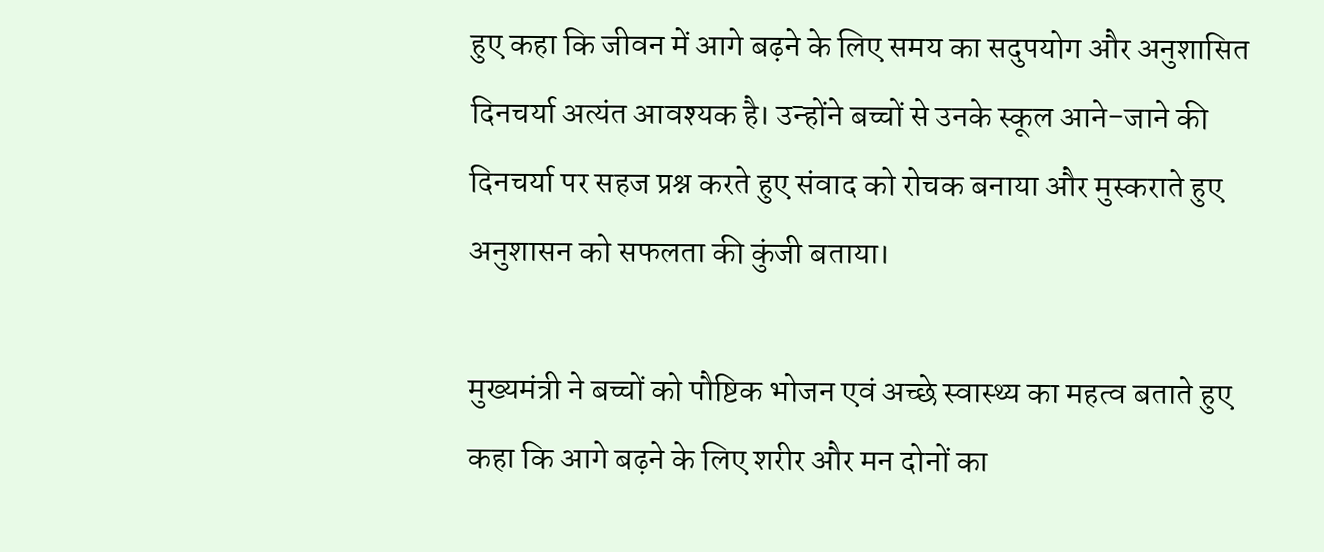हुए कहा कि जीवन में आगे बढ़ने के लिए समय का सदुपयोग और अनुशासित दिनचर्या अत्यंत आवश्यक है। उन्होंने बच्चों से उनके स्कूल आने-जाने की दिनचर्या पर सहज प्रश्न करते हुए संवाद को रोचक बनाया और मुस्कराते हुए अनुशासन को सफलता की कुंजी बताया।

मुख्यमंत्री ने बच्चों को पौष्टिक भोजन एवं अच्छे स्वास्थ्य का महत्व बताते हुए कहा कि आगे बढ़ने के लिए शरीर और मन दोनों का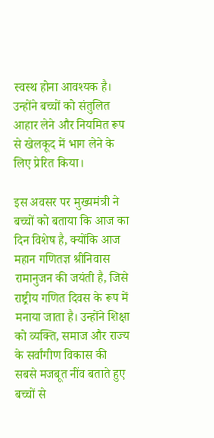स्वस्थ होना आवश्यक है। उन्होंने बच्चों को संतुलित आहार लेने और नियमित रूप से खेलकूद में भाग लेने के लिए प्रेरित किया।

इस अवसर पर मुख्यमंत्री ने बच्चों को बताया कि आज का दिन विशेष है, क्योंकि आज महान गणितज्ञ श्रीनिवास रामानुजन की जयंती है, जिसे राष्ट्रीय गणित दिवस के रूप में मनाया जाता है। उन्होंने शिक्षा को व्यक्ति, समाज और राज्य के सर्वांगीण विकास की सबसे मजबूत नींव बताते हुए बच्चों से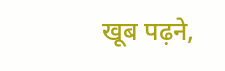खूब पढ़ने,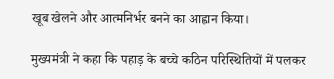खूब खेलने और आत्मनिर्भर बनने का आह्वान किया।

मुख्यमंत्री ने कहा कि पहाड़ के बच्चे कठिन परिस्थितियों में पलकर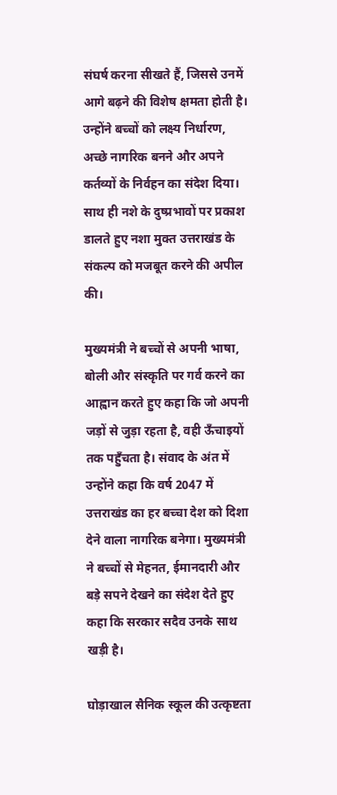संघर्ष करना सीखते हैं, जिससे उनमें आगे बढ़ने की विशेष क्षमता होती है। उन्होंने बच्चों को लक्ष्य निर्धारण, अच्छे नागरिक बनने और अपने कर्तव्यों के निर्वहन का संदेश दिया। साथ ही नशे के दुष्प्रभावों पर प्रकाश डालते हुए नशा मुक्त उत्तराखंड के संकल्प को मजबूत करने की अपील की।

मुख्यमंत्री ने बच्चों से अपनी भाषा, बोली और संस्कृति पर गर्व करने का आह्वान करते हुए कहा कि जो अपनी जड़ों से जुड़ा रहता है, वही ऊँचाइयों तक पहुँचता है। संवाद के अंत में उन्होंने कहा कि वर्ष 2047 में उत्तराखंड का हर बच्चा देश को दिशा देने वाला नागरिक बनेगा। मुख्यमंत्री ने बच्चों से मेहनत, ईमानदारी और बड़े सपने देखने का संदेश देते हुए कहा कि सरकार सदैव उनके साथ खड़ी है।

घोड़ाखाल सैनिक स्कूल की उत्कृष्टता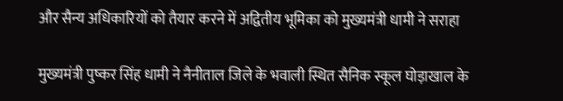और सैन्य अधिकारियों को तैयार करने में अद्वितीय भूमिका को मुख्यमंत्री धामी ने सराहा

मुख्यमंत्री पुष्कर सिंह धामी ने नैनीताल जिले के भवाली स्थित सैनिक स्कूल घोड़ाखाल के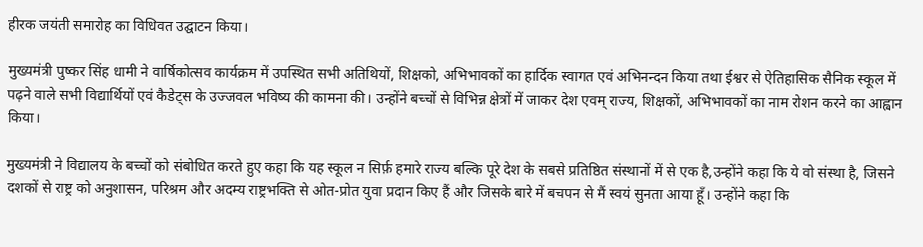हीरक जयंती समारोह का विधिवत उद्घाटन किया।

मुख्यमंत्री पुष्कर सिंह धामी ने वार्षिकोत्सव कार्यक्रम में उपस्थित सभी अतिथियों, शिक्षको, अभिभावकों का हार्दिक स्वागत एवं अभिनन्दन किया तथा ईश्वर से ऐतिहासिक सैनिक स्कूल में पढ़ने वाले सभी विद्यार्थियों एवं कैडेट्स के उज्जवल भविष्य की कामना की। उन्होंने बच्चों से विभिन्न क्षेत्रों में जाकर देश एवम् राज्य, शिक्षकों, अभिभावकों का नाम रोशन करने का आह्वान किया।

मुख्यमंत्री ने विद्यालय के बच्चों को संबोधित करते हुए कहा कि यह स्कूल न सिर्फ़ हमारे राज्य बल्कि पूरे देश के सबसे प्रतिष्ठित संस्थानों में से एक है,उन्होंने कहा कि ये वो संस्था है, जिसने दशकों से राष्ट्र को अनुशासन, परिश्रम और अदम्य राष्ट्रभक्ति से ओत-प्रोत युवा प्रदान किए हैं और जिसके बारे में बचपन से मैं स्वयं सुनता आया हूँ। उन्होंने कहा कि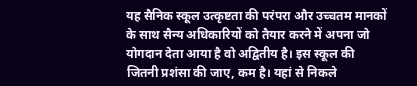यह सैनिक स्कूल उत्कृष्टता की परंपरा और उच्चतम मानकों के साथ सैन्य अधिकारियों को तैयार करने में अपना जो योगदान देता आया है वो अद्वितीय है। इस स्कूल की जितनी प्रशंसा की जाए, कम है। यहां से निकले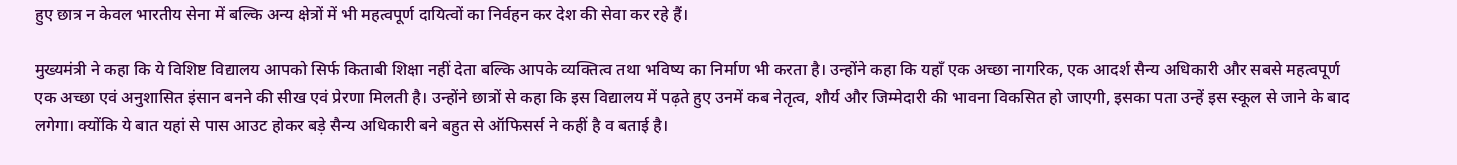हुए छात्र न केवल भारतीय सेना में बल्कि अन्य क्षेत्रों में भी महत्वपूर्ण दायित्वों का निर्वहन कर देश की सेवा कर रहे हैं।

मुख्यमंत्री ने कहा कि ये विशिष्ट विद्यालय आपको सिर्फ किताबी शिक्षा नहीं देता बल्कि आपके व्यक्तित्व तथा भविष्य का निर्माण भी करता है। उन्होंने कहा कि यहॉं एक अच्छा नागरिक, एक आदर्श सैन्य अधिकारी और सबसे महत्वपूर्ण एक अच्छा एवं अनुशासित इंसान बनने की सीख एवं प्रेरणा मिलती है। उन्होंने छात्रों से कहा कि इस विद्यालय में पढ़ते हुए उनमें कब नेतृत्व, शौर्य और जिम्मेदारी की भावना विकसित हो जाएगी, इसका पता उन्हें इस स्कूल से जाने के बाद लगेगा। क्योंकि ये बात यहां से पास आउट होकर बड़े सैन्य अधिकारी बने बहुत से ऑफिसर्स ने कहीं है व बताई है।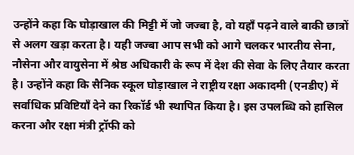उन्होंने कहा कि घोड़ाखाल की मिट्टी में जो जज्बा है, वो यहॉं पढ़ने वाले बाकी छात्रों से अलग खड़ा करता है। यही जज्बा आप सभी को आगे चलकर भारतीय सेना, नौसेना और वायुसेना में श्रेष्ठ अधिकारी के रूप में देश की सेवा के लिए तैयार करता है। उन्होंने कहा कि सैनिक स्कूल घोड़ाखाल ने राष्ट्रीय रक्षा अकादमी (एनडीए) में सर्वाधिक प्रविष्टियाँ देने का रिकॉर्ड भी स्थापित किया है। इस उपलब्धि को हासिल करना और रक्षा मंत्री ट्रॉफी को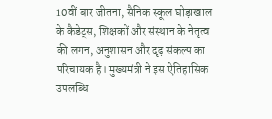10वीं बार जीतना, सैनिक स्कूल घोड़ाखाल के कैडेट्स, शिक्षकों और संस्थान के नेतृत्व की लगन, अनुशासन और दृढ़ संकल्प का परिचायक है। मुख्यमंत्री ने इस ऐतिहासिक उपलब्धि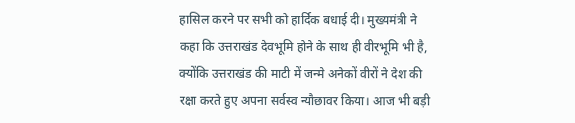हासिल करने पर सभी को हार्दिक बधाई दी। मुख्यमंत्री ने कहा कि उत्तराखंड देवभूमि होने के साथ ही वीरभूमि भी है, क्योंकि उत्तराखंड की माटी में जन्मे अनेकों वीरों ने देश की रक्षा करते हुए अपना सर्वस्व न्यौछावर किया। आज भी बड़ी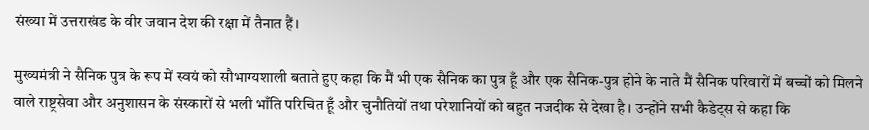संख्या में उत्तराखंड के वीर जवान देश की रक्षा में तैनात हैं।

मुख्यमंत्री ने सैनिक पुत्र के रूप में स्वयं को सौभाग्यशाली बताते हुए कहा कि मैं भी एक सैनिक का पुत्र हूँ और एक सैनिक-पुत्र होने के नाते मैं सैनिक परिवारों में बच्चों को मिलने वाले राष्ट्रसेवा और अनुशासन के संस्कारों से भली भाँति परिचित हूँ और चुनौतियों तथा परेशानियों को बहुत नजदीक से देखा है। उन्होंने सभी कैडेट्स से कहा कि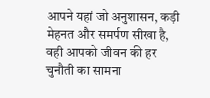आपने यहां जो अनुशासन, कड़ी मेहनत और समर्पण सीखा है, वही आपको जीवन की हर चुनौती का सामना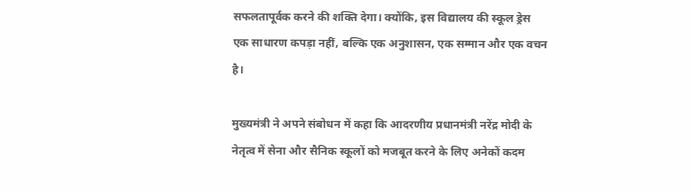सफलतापूर्वक करने की शक्ति देगा। क्योंकि, इस विद्यालय की स्कूल ड्रेस एक साधारण कपड़ा नहीं, बल्कि एक अनुशासन, एक सम्मान और एक वचन है।

मुख्यमंत्री ने अपने संबोधन में कहा कि आदरणीय प्रधानमंत्री नरेंद्र मोदी के नेतृत्व में सेना और सैनिक स्कूलों को मजबूत करने के लिए अनेकों कदम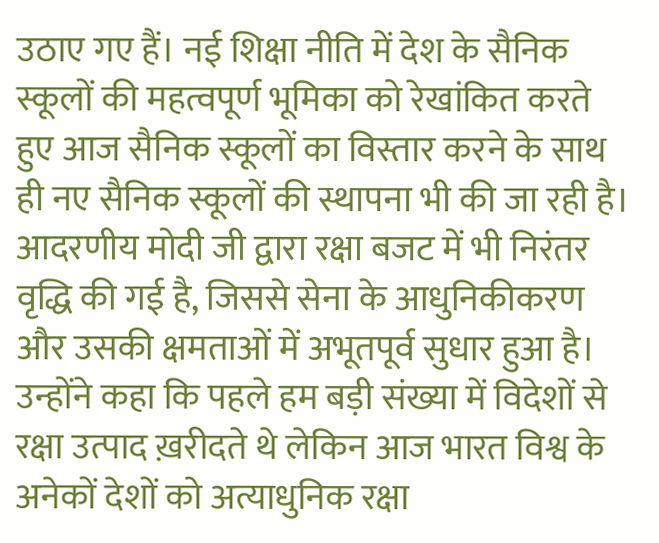उठाए गए हैं। नई शिक्षा नीति में देश के सैनिक स्कूलों की महत्वपूर्ण भूमिका को रेखांकित करते हुए आज सैनिक स्कूलों का विस्तार करने के साथ ही नए सैनिक स्कूलों की स्थापना भी की जा रही है। आदरणीय मोदी जी द्वारा रक्षा बजट में भी निरंतर वृद्धि की गई है, जिससे सेना के आधुनिकीकरण और उसकी क्षमताओं में अभूतपूर्व सुधार हुआ है। उन्होंने कहा कि पहले हम बड़ी संख्या में विदेशों से रक्षा उत्पाद ख़रीदते थे लेकिन आज भारत विश्व के अनेकों देशों को अत्याधुनिक रक्षा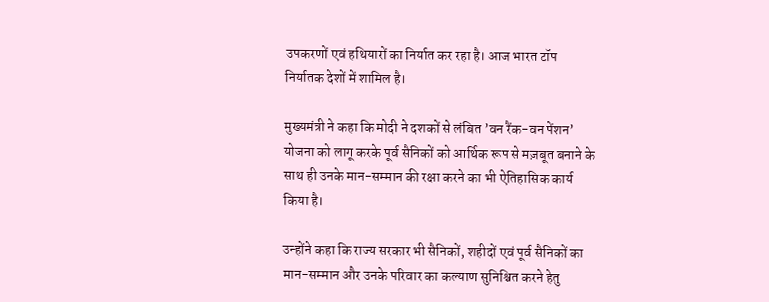उपकरणों एवं हथियारों का निर्यात कर रहा है। आज भारत टॉप निर्यातक देशों में शामिल है।

मुख्यमंत्री ने कहा कि मोदी ने दशकों से लंबित ’वन रैंक-वन पेंशन’ योजना को लागू करके पूर्व सैनिकों को आर्थिक रूप से मज़बूत बनाने के साथ ही उनके मान-सम्मान की रक्षा करने का भी ऐतिहासिक कार्य किया है।

उन्होंने कहा कि राज्य सरकार भी सैनिकों, शहीदों एवं पूर्व सैनिकों का मान-सम्मान और उनके परिवार का कल्याण सुनिश्चित करने हेतु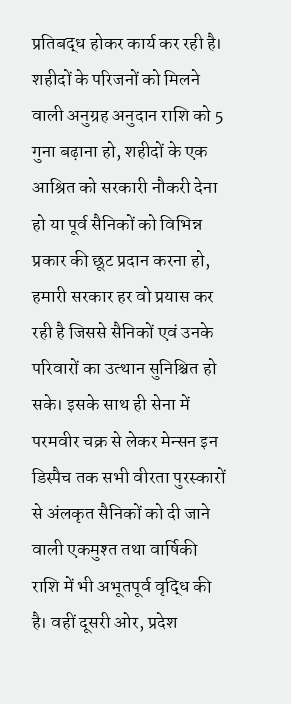प्रतिबद्ध होकर कार्य कर रही है। शहीदों के परिजनों को मिलने वाली अनुग्रह अनुदान राशि को 5 गुना बढ़ाना हो, शहीदों के एक आश्रित को सरकारी नौकरी देना हो या पूर्व सैनिकों को विभिन्न प्रकार की छूट प्रदान करना हो, हमारी सरकार हर वो प्रयास कर रही है जिससे सैनिकों एवं उनके परिवारों का उत्थान सुनिश्चित हो सके। इसके साथ ही सेना में परमवीर चक्र से लेकर मेन्सन इन डिस्पैच तक सभी वीरता पुरस्कारों से अंलकृत सैनिकों को दी जाने वाली एकमुश्त तथा वार्षिकी राशि में भी अभूतपूर्व वृद्धि की है। वहीं दूसरी ओर, प्रदेश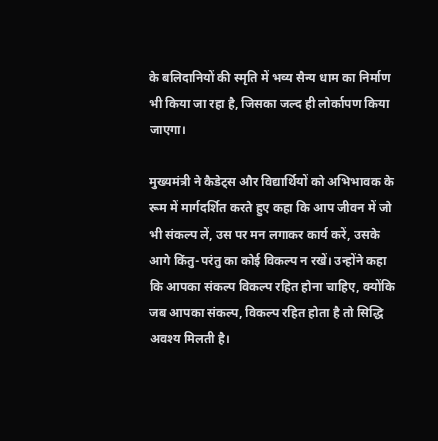के बलिदानियों की स्मृति में भव्य सैन्य धाम का निर्माण भी किया जा रहा है, जिसका जल्द ही लोर्कापण किया जाएगा।

मुख्यमंत्री ने कैडेट्स और विद्यार्थियों को अभिभावक के रूम में मार्गदर्शित करते हुए कहा कि आप जीवन में जो भी संकल्प लें, उस पर मन लगाकर कार्य करें, उसके आगे किंतु-परंतु का कोई विकल्प न रखें। उन्होंने कहा कि आपका संकल्प विकल्प रहित होना चाहिए, क्योंकि जब आपका संकल्प, विकल्प रहित होता है तो सिद्धि अवश्य मिलती है।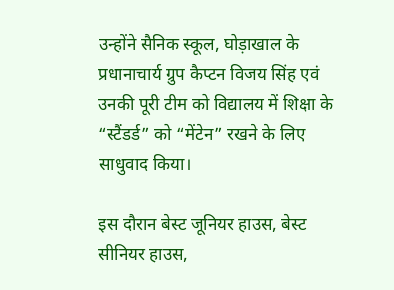उन्होंने सैनिक स्कूल, घोड़ाखाल के प्रधानाचार्य ग्रुप कैप्टन विजय सिंह एवं उनकी पूरी टीम को विद्यालय में शिक्षा के “स्टैंडर्ड” को “मेंटेन” रखने के लिए साधुवाद किया।

इस दौरान बेस्ट जूनियर हाउस, बेस्ट सीनियर हाउस,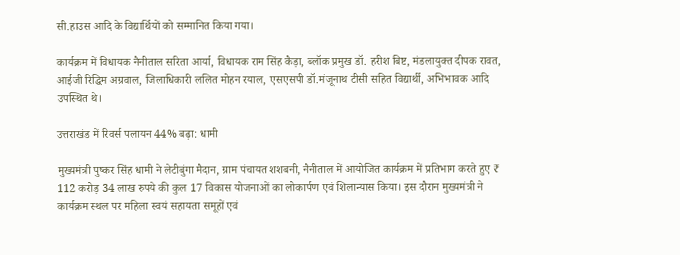सी.हाउस आदि के विद्यार्थियों को सम्मानित किया गया।

कार्यक्रम में विधायक नैनीताल सरिता आर्या, विधायक राम सिंह कैड़ा, ब्लॉक प्रमुख डॉ. हरीश बिष्ट, मंडलायुक्त दीपक रावत, आईजी रिद्धिम अग्रवाल, जिलाधिकारी ललित मोहन रयाल, एसएसपी डॉ.मंजूनाथ टीसी सहित विद्यार्थी, अभिभावक आदि उपस्थित थे।

उत्तराखंड में रिवर्स पलायन 44% बढ़ा: धामी

मुख्यमंत्री पुष्कर सिंह धामी ने लेटीबुंगा मैदान, ग्राम पंचायत शशबनी, नैनीताल में आयोजित कार्यक्रम में प्रतिभाग करते हुए ₹ 112 करोड़ 34 लाख रुपये की कुल 17 विकास योजनाओं का लोकार्पण एवं शिलान्यास किया। इस दौरान मुख्यमंत्री ने कार्यक्रम स्थल पर महिला स्वयं सहायता समूहों एवं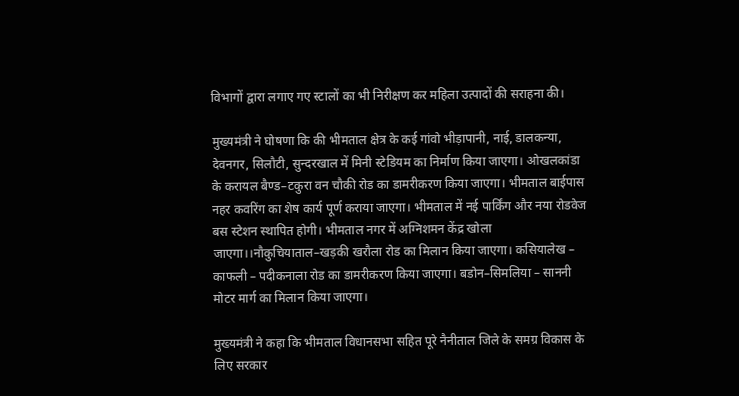विभागों द्वारा लगाए गए स्टालों का भी निरीक्षण कर महिला उत्पादों की सराहना की।

मुख्यमंत्री ने घोषणा कि की भीमताल क्षेत्र के कई गांवो भीड़ापानी, नाई, डालकन्या, देवनगर, सिलौटी, सुन्दरखाल में मिनी स्टेडियम का निर्माण किया जाएगा। ओखलकांडा के करायल बैण्ड–टकुरा वन चौकी रोड का डामरीकरण किया जाएगा। भीमताल बाईपास नहर कवरिंग का शेष कार्य पूर्ण कराया जाएगा। भीमताल में नई पार्किंग और नया रोडवेज बस स्टेशन स्थापित होगी। भीमताल नगर में अग्निशमन केंद्र खोला जाएगा।।नौकुचियाताल–खड़की खरौला रोड का मिलान किया जाएगा। कसियालेख – काफली – पदीकनाला रोड का डामरीकरण किया जाएगा। बडोन–सिमलिया – साननी मोटर मार्ग का मिलान किया जाएगा।

मुख्यमंत्री ने कहा कि भीमताल विधानसभा सहित पूरे नैनीताल जिले के समग्र विकास के लिए सरकार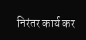निरंतर कार्य कर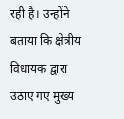रही है। उन्होंने बताया कि क्षेत्रीय विधायक द्वारा उठाए गए मुख्य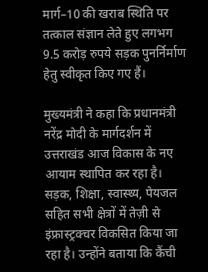मार्ग–10 की खराब स्थिति पर तत्काल संज्ञान लेते हुए लगभग 9.5 करोड़ रुपये सड़क पुनर्निर्माण हेतु स्वीकृत किए गए हैं।

मुख्यमंत्री ने कहा कि प्रधानमंत्री नरेंद्र मोदी के मार्गदर्शन में उत्तराखंड आज विकास के नए आयाम स्थापित कर रहा है। सड़क, शिक्षा, स्वास्थ्य, पेयजल सहित सभी क्षेत्रों में तेज़ी से इंफ्रास्ट्रक्चर विकसित किया जा रहा है। उन्होंने बताया कि कैंची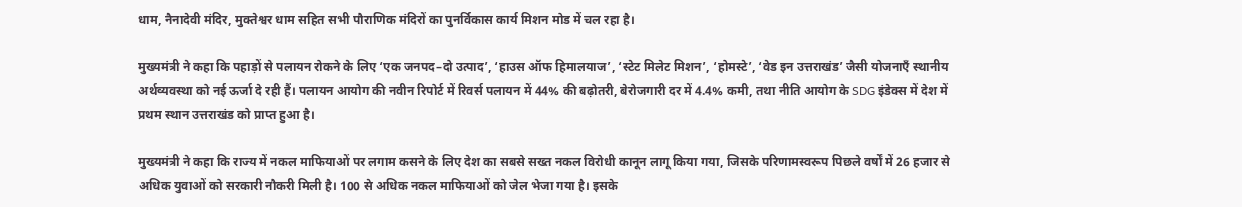धाम, नैनादेवी मंदिर, मुक्तेश्वर धाम सहित सभी पौराणिक मंदिरों का पुनर्विकास कार्य मिशन मोड में चल रहा है।

मुख्यमंत्री ने कहा कि पहाड़ों से पलायन रोकने के लिए ‘एक जनपद–दो उत्पाद’, ‘हाउस ऑफ हिमालयाज’, ‘स्टेट मिलेट मिशन’, ‘होमस्टे’, ‘वेड इन उत्तराखंड’ जैसी योजनाएँ स्थानीय अर्थव्यवस्था को नई ऊर्जा दे रही हैं। पलायन आयोग की नवीन रिपोर्ट में रिवर्स पलायन में 44% की बढ़ोतरी, बेरोजगारी दर में 4.4% कमी, तथा नीति आयोग के SDG इंडेक्स में देश में प्रथम स्थान उत्तराखंड को प्राप्त हुआ है।

मुख्यमंत्री ने कहा कि राज्य में नकल माफियाओं पर लगाम कसने के लिए देश का सबसे सख्त नकल विरोधी कानून लागू किया गया, जिसके परिणामस्वरूप पिछले वर्षों में 26 हजार से अधिक युवाओं को सरकारी नौकरी मिली है। 100 से अधिक नकल माफियाओं को जेल भेजा गया है। इसके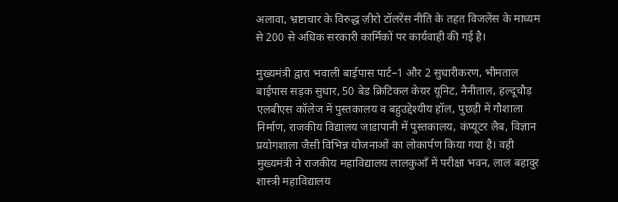अलावा, भ्रष्टाचार के विरुद्ध ज़ीरो टॉलरेंस नीति के तहत विजलेंस के माध्यम से 200 से अधिक सरकारी कार्मिकों पर कार्यवाही की गई है।

मुख्यमंत्री द्वारा भवाली बाईपास पार्ट–1 और 2 सुधारीकरण, भीमताल बाईपास सड़क सुधार, 50 बेड क्रिटिकल केयर यूनिट, नैनीताल, हल्दूचौड़ एलबीएस कॉलेज में पुस्तकालय व बहुउद्देश्यीय हॉल, पुछड़ी में गौशाला निर्माण, राजकीय विद्यालय जाडापानी में पुस्तकालय, कंप्यूटर लैब, विज्ञान प्रयोगशाला जैसी विभिन्न योजनाओं का लोकार्पण किया गया है। वही मुख्यमंत्री ने राजकीय महाविद्यालय लालकुआँ में परीक्षा भवन, लाल बहादुर शास्त्री महाविद्यालय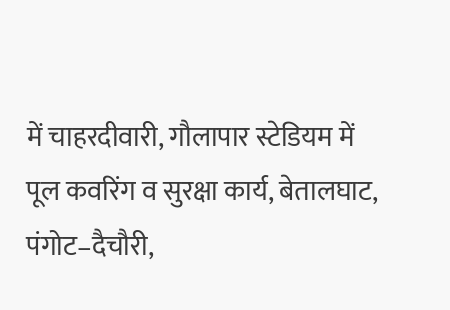में चाहरदीवारी, गौलापार स्टेडियम में पूल कवरिंग व सुरक्षा कार्य, बेतालघाट, पंगोट–दैचौरी,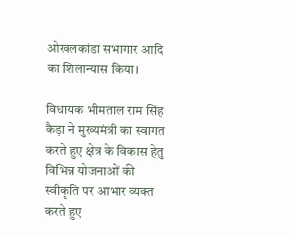ओखलकांडा सभागार आदि का शिलान्यास किया।

विधायक भीमताल राम सिंह कैड़ा ने मुख्यमंत्री का स्वागत करते हुए क्षेत्र के विकास हेतु विभिन्न योजनाओं की स्वीकृति पर आभार व्यक्त करते हुए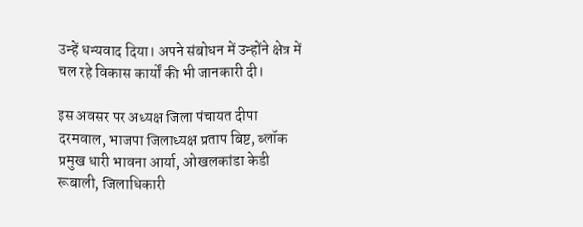उन्हें धन्यवाद दिया। अपने संबोधन में उन्होंने क्षेत्र में चल रहे विकास कार्यों की भी जानकारी दी।

इस अवसर पर अध्यक्ष जिला पंचायत दीपा दरमवाल, भाजपा जिलाध्यक्ष प्रताप बिष्ट, ब्लॉक प्रमुख धारी भावना आर्या, ओखलकांडा केडी रूबाली, जिलाधिकारी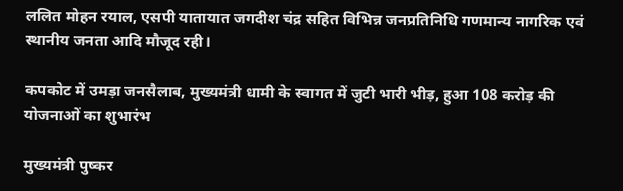ललित मोहन रयाल, एसपी यातायात जगदीश चंद्र सहित विभिन्न जनप्रतिनिधि गणमान्य नागरिक एवं स्थानीय जनता आदि मौजूद रही।

कपकोट में उमड़ा जनसैलाब, मुख्यमंत्री धामी के स्वागत में जुटी भारी भीड़, हुआ 108 करोड़ की योजनाओं का शुभारंभ

मुख्यमंत्री पुष्कर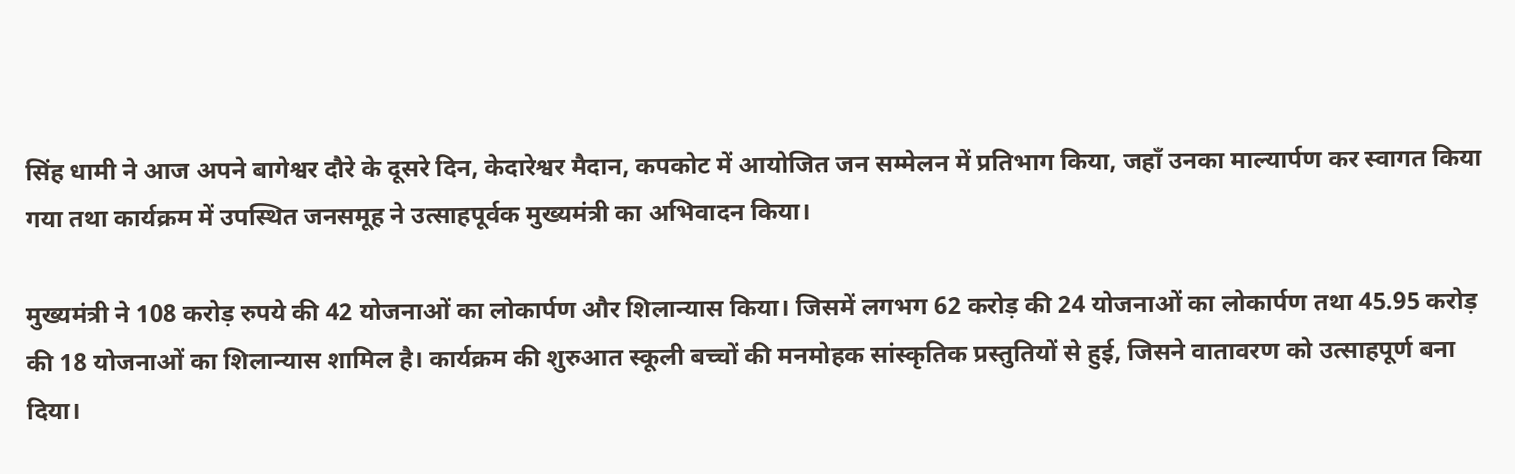सिंह धामी ने आज अपने बागेश्वर दौरे के दूसरे दिन, केदारेश्वर मैदान, कपकोट में आयोजित जन सम्मेलन में प्रतिभाग किया, जहाँ उनका माल्यार्पण कर स्वागत किया गया तथा कार्यक्रम में उपस्थित जनसमूह ने उत्साहपूर्वक मुख्यमंत्री का अभिवादन किया।

मुख्यमंत्री ने 108 करोड़ रुपये की 42 योजनाओं का लोकार्पण और शिलान्यास किया। जिसमें लगभग 62 करोड़ की 24 योजनाओं का लोकार्पण तथा 45.95 करोड़ की 18 योजनाओं का शिलान्यास शामिल है। कार्यक्रम की शुरुआत स्कूली बच्चों की मनमोहक सांस्कृतिक प्रस्तुतियों से हुई, जिसने वातावरण को उत्साहपूर्ण बना दिया।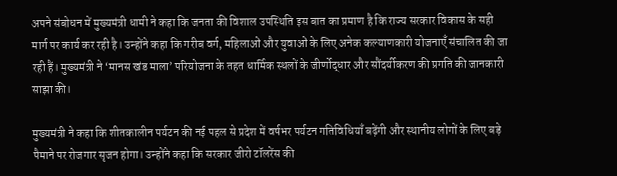अपने संबोधन में मुख्यमंत्री धामी ने कहा कि जनता की विशाल उपस्थिति इस बात का प्रमाण है कि राज्य सरकार विकास के सही मार्ग पर कार्य कर रही है। उन्होंने कहा कि गरीब वर्ग, महिलाओं और युवाओं के लिए अनेक कल्याणकारी योजनाएँ संचालित की जा रही हैं। मुख्यमंत्री ने ‘मानस खंड माला’ परियोजना के तहत धार्मिक स्थलों के जीर्णोद्धार और सौंदर्यीकरण की प्रगति की जानकारी साझा की।

मुख्यमंत्री ने कहा कि शीतकालीन पर्यटन की नई पहल से प्रदेश में वर्षभर पर्यटन गतिविधियाँ बढ़ेंगी और स्थानीय लोगों के लिए बड़े पैमाने पर रोजगार सृजन होगा। उन्होंने कहा कि सरकार जीरो टॉलरेंस की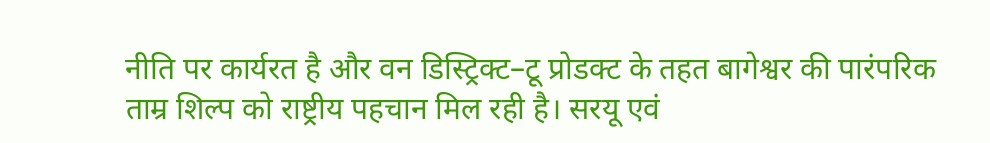नीति पर कार्यरत है और वन डिस्ट्रिक्ट–टू प्रोडक्ट के तहत बागेश्वर की पारंपरिक ताम्र शिल्प को राष्ट्रीय पहचान मिल रही है। सरयू एवं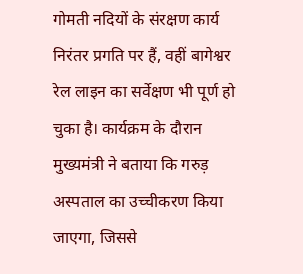गोमती नदियों के संरक्षण कार्य निरंतर प्रगति पर हैं, वहीं बागेश्वर रेल लाइन का सर्वेक्षण भी पूर्ण हो चुका है। कार्यक्रम के दौरान मुख्यमंत्री ने बताया कि गरुड़ अस्पताल का उच्चीकरण किया जाएगा, जिससे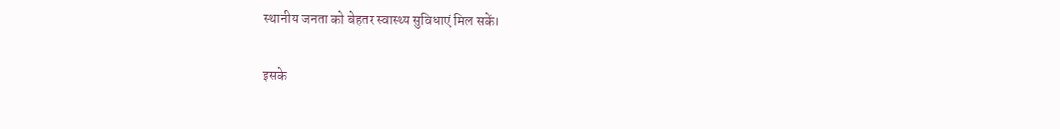स्थानीय जनता को बेहतर स्वास्थ्य सुविधाएं मिल सकें।

इसके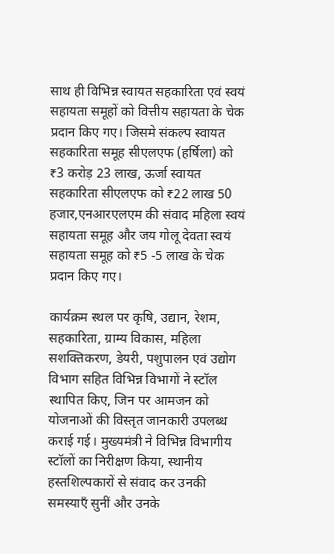साथ ही विभिन्न स्वायत सहकारिता एवं स्वयं सहायता समूहों को वित्तीय सहायता के चेक प्रदान किए गए। जिसमे संकल्प स्वायत सहकारिता समूह सीएलएफ (हर्षिला) को ₹3 करोड़ 23 लाख, ऊर्जा स्वायत सहकारिता सीएलएफ को ₹22 लाख 50 हजार,एनआरएलएम की संवाद महिला स्वयं सहायता समूह और जय गोलू देवता स्वयं सहायता समूह को ₹5 -5 लाख के चेक प्रदान किए गए।

कार्यक्रम स्थल पर कृषि, उद्यान, रेशम, सहकारिता, ग्राम्य विकास, महिला सशक्तिकरण, डेयरी, पशुपालन एवं उद्योग विभाग सहित विभिन्न विभागों ने स्टॉल स्थापित किए, जिन पर आमजन को योजनाओं की विस्तृत जानकारी उपलब्ध कराई गई। मुख्यमंत्री ने विभिन्न विभागीय स्टॉलों का निरीक्षण किया, स्थानीय हस्तशिल्पकारों से संवाद कर उनकी समस्याएँ सुनीं और उनके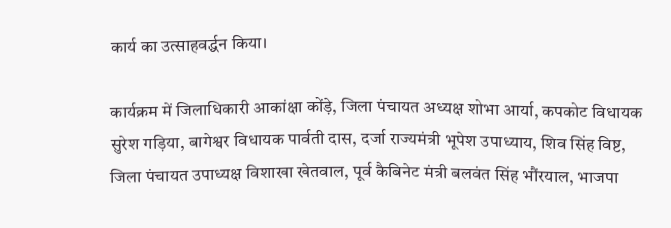कार्य का उत्साहवर्द्धन किया।

कार्यक्रम में जिलाधिकारी आकांक्षा कोंड़े, जिला पंचायत अध्यक्ष शोभा आर्या, कपकोट विधायक सुरेश गड़िया, बागेश्वर विधायक पार्वती दास, दर्जा राज्यमंत्री भूपेश उपाध्याय, शिव सिंह विष्ट, जिला पंचायत उपाध्यक्ष विशाखा खेतवाल, पूर्व कैबिनेट मंत्री बलवंत सिंह भौंरयाल, भाजपा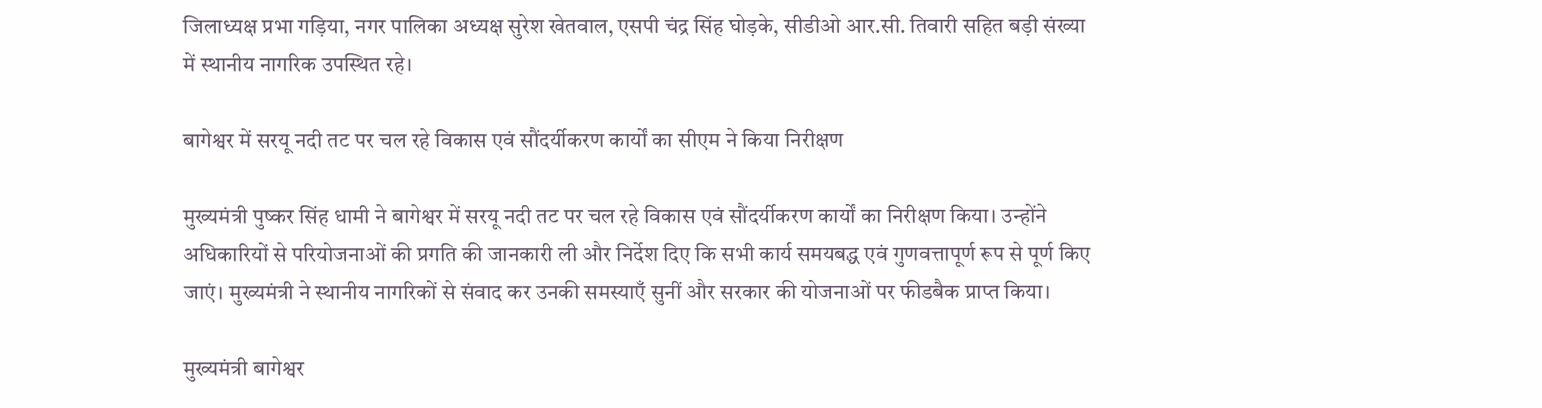जिलाध्यक्ष प्रभा गड़िया, नगर पालिका अध्यक्ष सुरेश खेतवाल, एसपी चंद्र सिंह घोड़के, सीडीओ आर.सी. तिवारी सहित बड़ी संख्या में स्थानीय नागरिक उपस्थित रहे।

बागेश्वर में सरयू नदी तट पर चल रहे विकास एवं सौंदर्यीकरण कार्यों का सीएम ने किया निरीक्षण

मुख्यमंत्री पुष्कर सिंह धामी ने बागेश्वर में सरयू नदी तट पर चल रहे विकास एवं सौंदर्यीकरण कार्यों का निरीक्षण किया। उन्होंने अधिकारियों से परियोजनाओं की प्रगति की जानकारी ली और निर्देश दिए कि सभी कार्य समयबद्ध एवं गुणवत्तापूर्ण रूप से पूर्ण किए जाएं। मुख्यमंत्री ने स्थानीय नागरिकों से संवाद कर उनकी समस्याएँ सुनीं और सरकार की योजनाओं पर फीडबैक प्राप्त किया।

मुख्यमंत्री बागेश्वर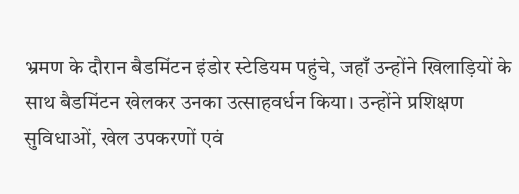भ्रमण के दौरान बैडमिंटन इंडोर स्टेडियम पहुंचे, जहाँ उन्होंने खिलाड़ियों के साथ बैडमिंटन खेलकर उनका उत्साहवर्धन किया। उन्होंने प्रशिक्षण सुविधाओं, खेल उपकरणों एवं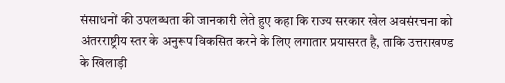संसाधनों की उपलब्धता की जानकारी लेते हुए कहा कि राज्य सरकार खेल अवसंरचना को अंतरराष्ट्रीय स्तर के अनुरूप विकसित करने के लिए लगातार प्रयासरत है, ताकि उत्तराखण्ड के खिलाड़ी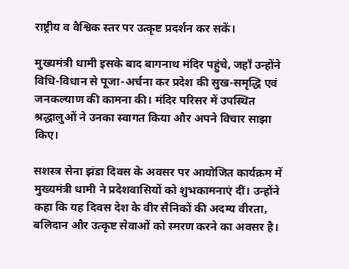राष्ट्रीय व वैश्विक स्तर पर उत्कृष्ट प्रदर्शन कर सकें।

मुख्यमंत्री धामी इसके बाद बागनाथ मंदिर पहुंचे, जहाँ उन्होंने विधि-विधान से पूजा-अर्चना कर प्रदेश की सुख-समृद्धि एवं जनकल्याण की कामना की। मंदिर परिसर में उपस्थित श्रद्धालुओं ने उनका स्वागत किया और अपने विचार साझा किए।

सशस्त्र सेना झंडा दिवस के अवसर पर आयोजित कार्यक्रम में मुख्यमंत्री धामी ने प्रदेशवासियों को शुभकामनाएं दीं। उन्होंने कहा कि यह दिवस देश के वीर सैनिकों की अदम्य वीरता, बलिदान और उत्कृष्ट सेवाओं को स्मरण करने का अवसर है।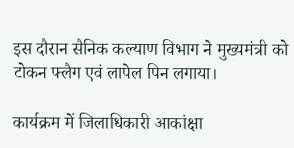इस दौरान सैनिक कल्याण विभाग ने मुख्यमंत्री को टोकन फ्लैग एवं लापेल पिन लगाया।

कार्यक्रम में जिलाधिकारी आकांक्षा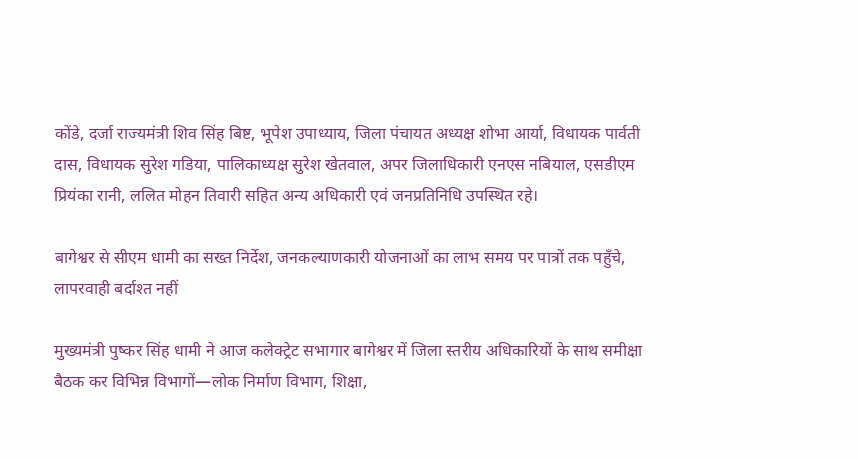कोंडे, दर्जा राज्यमंत्री शिव सिंह बिष्ट, भूपेश उपाध्याय, जिला पंचायत अध्यक्ष शोभा आर्या, विधायक पार्वती दास, विधायक सुरेश गडिया, पालिकाध्यक्ष सुरेश खेतवाल, अपर जिलाधिकारी एनएस नबियाल, एसडीएम प्रियंका रानी, ललित मोहन तिवारी सहित अन्य अधिकारी एवं जनप्रतिनिधि उपस्थित रहे।

बागेश्वर से सीएम धामी का सख्त निर्देश, जनकल्याणकारी योजनाओं का लाभ समय पर पात्रों तक पहुँचे, लापरवाही बर्दाश्त नहीं

मुख्यमंत्री पुष्कर सिंह धामी ने आज कलेक्ट्रेट सभागार बागेश्वर में जिला स्तरीय अधिकारियों के साथ समीक्षा बैठक कर विभिन्न विभागों—लोक निर्माण विभाग, शिक्षा,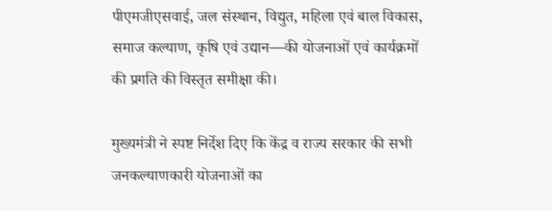पीएमजीएसवाई, जल संस्थान, विद्युत, महिला एवं बाल विकास, समाज कल्याण, कृषि एवं उद्यान—की योजनाओं एवं कार्यक्रमों की प्रगति की विस्तृत समीक्षा की।

मुख्यमंत्री ने स्पष्ट निर्देश दिए कि केंद्र व राज्य सरकार की सभी जनकल्याणकारी योजनाओं का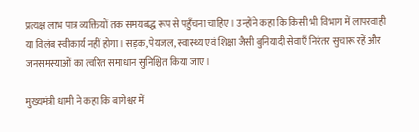प्रत्यक्ष लाभ पात्र व्यक्तियों तक समयबद्ध रूप से पहुँचना चाहिए। उन्होंने कहा कि किसी भी विभाग में लापरवाही या विलंब स्वीकार्य नहीं होगा। सड़क, पेयजल, स्वास्थ्य एवं शिक्षा जैसी बुनियादी सेवाएँ निरंतर सुचारू रहें और जनसमस्याओं का त्वरित समाधान सुनिश्चित किया जाए।

मुख्यमंत्री धामी ने कहा कि बागेश्वर में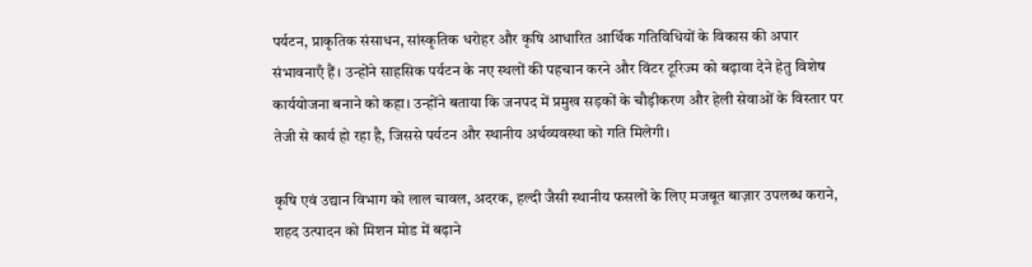पर्यटन, प्राकृतिक संसाधन, सांस्कृतिक धरोहर और कृषि आधारित आर्थिक गतिविधियों के विकास की अपार संभावनाएँ हैं। उन्होंने साहसिक पर्यटन के नए स्थलों की पहचान करने और विंटर टूरिज्म को बढ़ावा देने हेतु विशेष कार्ययोजना बनाने को कहा। उन्होंने बताया कि जनपद में प्रमुख सड़कों के चौड़ीकरण और हेली सेवाओं के विस्तार पर तेजी से कार्य हो रहा है, जिससे पर्यटन और स्थानीय अर्थव्यवस्था को गति मिलेगी।

कृषि एवं उद्यान विभाग को लाल चावल, अदरक, हल्दी जैसी स्थानीय फसलों के लिए मजबूत बाज़ार उपलब्ध कराने, शहद उत्पादन को मिशन मोड में बढ़ाने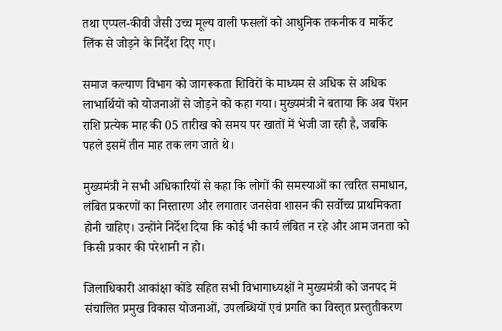तथा एप्पल-कीवी जैसी उच्च मूल्य वाली फसलों को आधुनिक तकनीक व मार्केट लिंक से जोड़ने के निर्देश दिए गए।

समाज कल्याण विभाग को जागरूकता शिविरों के माध्यम से अधिक से अधिक लाभार्थियों को योजनाओं से जोड़ने को कहा गया। मुख्यमंत्री ने बताया कि अब पेंशन राशि प्रत्येक माह की 05 तारीख को समय पर खातों में भेजी जा रही है, जबकि पहले इसमें तीन माह तक लग जाते थे।

मुख्यमंत्री ने सभी अधिकारियों से कहा कि लोगों की समस्याओं का त्वरित समाधान, लंबित प्रकरणों का निस्तारण और लगातार जनसेवा शासन की सर्वोच्च प्राथमिकता होनी चाहिए। उन्होंने निर्देश दिया कि कोई भी कार्य लंबित न रहे और आम जनता को किसी प्रकार की परेशानी न हो।

जिलाधिकारी आकांक्षा कोंडे सहित सभी विभागाध्यक्षों ने मुख्यमंत्री को जनपद में संचालित प्रमुख विकास योजनाओं, उपलब्धियों एवं प्रगति का विस्तृत प्रस्तुतीकरण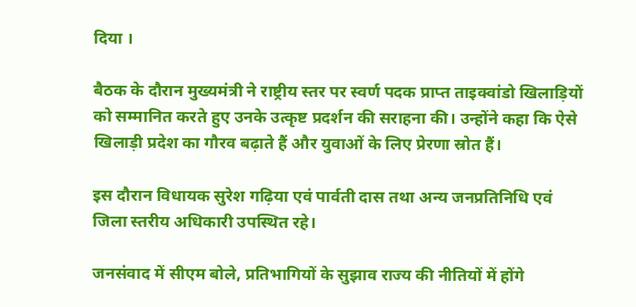दिया ।

बैठक के दौरान मुख्यमंत्री ने राष्ट्रीय स्तर पर स्वर्ण पदक प्राप्त ताइक्वांडो खिलाड़ियों को सम्मानित करते हुए उनके उत्कृष्ट प्रदर्शन की सराहना की। उन्होंने कहा कि ऐसे खिलाड़ी प्रदेश का गौरव बढ़ाते हैं और युवाओं के लिए प्रेरणा स्रोत हैं।

इस दौरान विधायक सुरेश गढ़िया एवं पार्वती दास तथा अन्य जनप्रतिनिधि एवं जिला स्तरीय अधिकारी उपस्थित रहे।

जनसंवाद में सीएम बोले, प्रतिभागियों के सुझाव राज्य की नीतियों में होंगे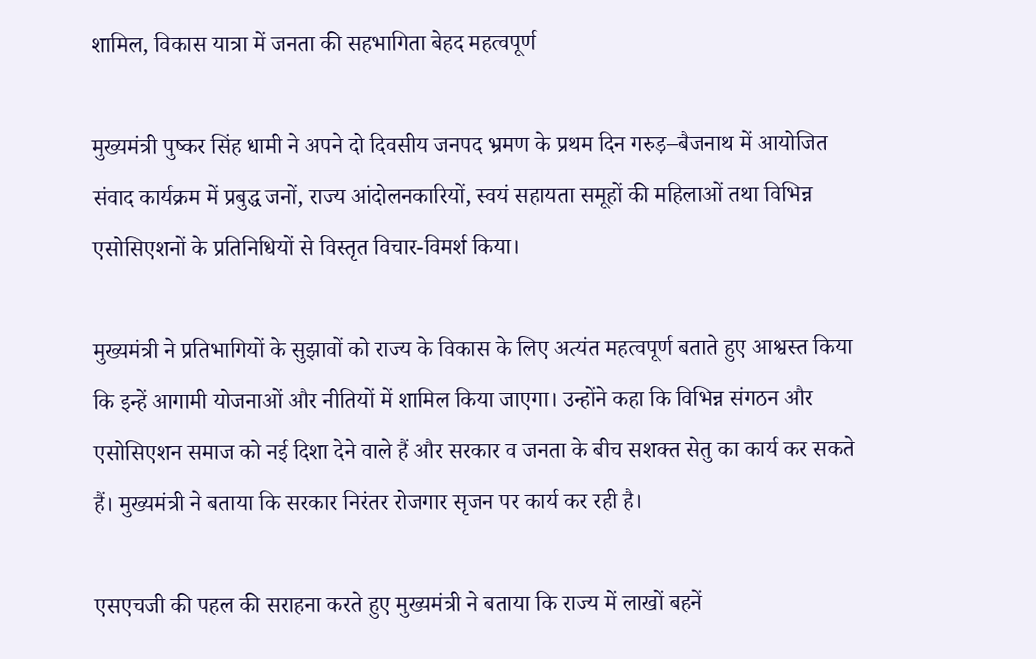शामिल, विकास यात्रा में जनता की सहभागिता बेहद महत्वपूर्ण

मुख्यमंत्री पुष्कर सिंह धामी ने अपने दो दिवसीय जनपद भ्रमण के प्रथम दिन गरुड़–बैजनाथ में आयोजित संवाद कार्यक्रम में प्रबुद्ध जनों, राज्य आंदोलनकारियों, स्वयं सहायता समूहों की महिलाओं तथा विभिन्न एसोसिएशनों के प्रतिनिधियों से विस्तृत विचार-विमर्श किया।

मुख्यमंत्री ने प्रतिभागियों के सुझावों को राज्य के विकास के लिए अत्यंत महत्वपूर्ण बताते हुए आश्वस्त किया कि इन्हें आगामी योजनाओं और नीतियों में शामिल किया जाएगा। उन्होंने कहा कि विभिन्न संगठन और एसोसिएशन समाज को नई दिशा देने वाले हैं और सरकार व जनता के बीच सशक्त सेतु का कार्य कर सकते हैं। मुख्यमंत्री ने बताया कि सरकार निरंतर रोजगार सृजन पर कार्य कर रही है।

एसएचजी की पहल की सराहना करते हुए मुख्यमंत्री ने बताया कि राज्य में लाखों बहनें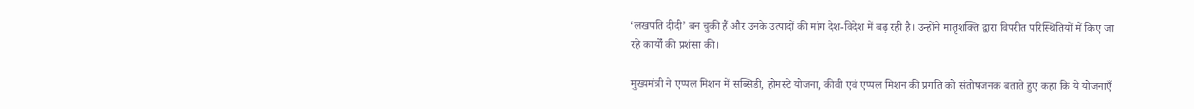‘लखपति दीदी’ बन चुकी हैं और उनके उत्पादों की मांग देश-विदेश में बढ़ रही है। उन्होंने मातृशक्ति द्वारा विपरीत परिस्थितियों में किए जा रहे कार्यों की प्रशंसा की।

मुख्यमंत्री ने एप्पल मिशन में सब्सिडी, होमस्टे योजना, कीवी एवं एप्पल मिशन की प्रगति को संतोषजनक बताते हुए कहा कि ये योजनाएँ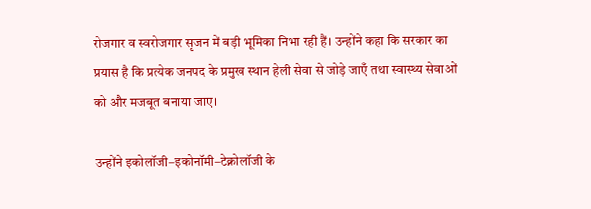रोजगार व स्वरोजगार सृजन में बड़ी भूमिका निभा रही हैं। उन्होंने कहा कि सरकार का प्रयास है कि प्रत्येक जनपद के प्रमुख स्थान हेली सेवा से जोड़े जाएँ तथा स्वास्थ्य सेवाओं को और मजबूत बनाया जाए।

उन्होंने इकोलॉजी–इकोनॉमी–टेक्नोलॉजी के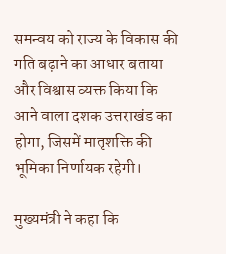समन्वय को राज्य के विकास की गति बढ़ाने का आधार बताया और विश्वास व्यक्त किया कि आने वाला दशक उत्तराखंड का होगा, जिसमें मातृशक्ति की भूमिका निर्णायक रहेगी।

मुख्यमंत्री ने कहा कि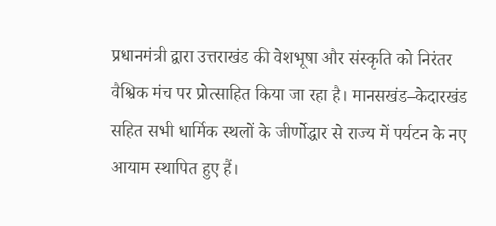प्रधानमंत्री द्वारा उत्तराखंड की वेशभूषा और संस्कृति को निरंतर वैश्विक मंच पर प्रोत्साहित किया जा रहा है। मानसखंड–केदारखंड सहित सभी धार्मिक स्थलों के जीर्णोद्धार से राज्य में पर्यटन के नए आयाम स्थापित हुए हैं।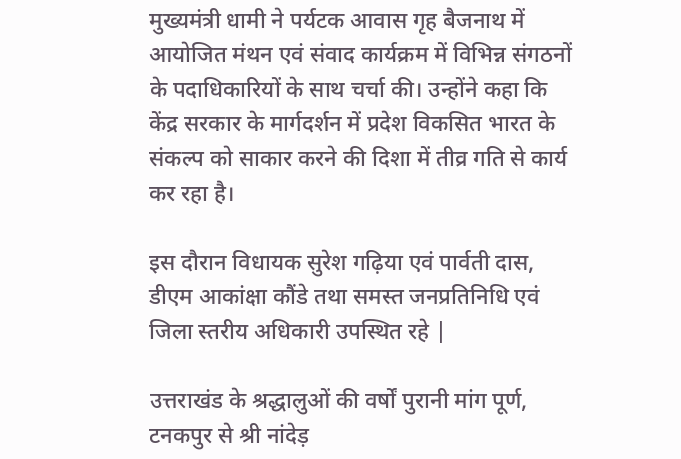मुख्यमंत्री धामी ने पर्यटक आवास गृह बैजनाथ में आयोजित मंथन एवं संवाद कार्यक्रम में विभिन्न संगठनों के पदाधिकारियों के साथ चर्चा की। उन्होंने कहा कि केंद्र सरकार के मार्गदर्शन में प्रदेश विकसित भारत के संकल्प को साकार करने की दिशा में तीव्र गति से कार्य कर रहा है।

इस दौरान विधायक सुरेश गढ़िया एवं पार्वती दास, डीएम आकांक्षा कौंडे तथा समस्त जनप्रतिनिधि एवं जिला स्तरीय अधिकारी उपस्थित रहे |

उत्तराखंड के श्रद्धालुओं की वर्षों पुरानी मांग पूर्ण, टनकपुर से श्री नांदेड़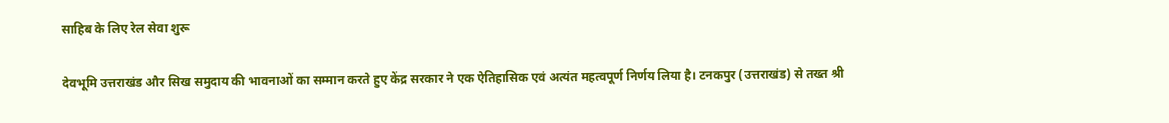साहिब के लिए रेल सेवा शुरू

देवभूमि उत्तराखंड और सिख समुदाय की भावनाओं का सम्मान करते हुए केंद्र सरकार ने एक ऐतिहासिक एवं अत्यंत महत्वपूर्ण निर्णय लिया है। टनकपुर (उत्तराखंड) से तख्त श्री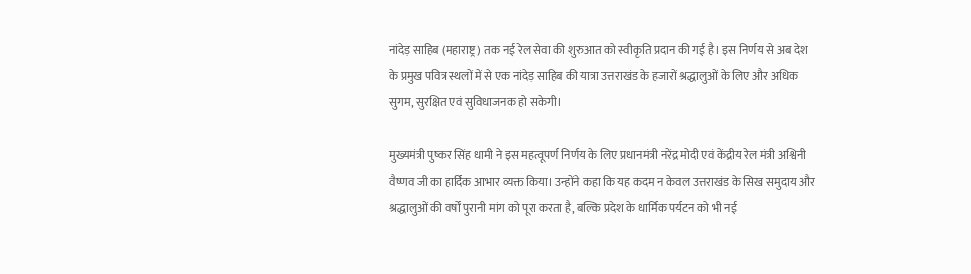नांदेड़ साहिब (महाराष्ट्र) तक नई रेल सेवा की शुरुआत को स्वीकृति प्रदान की गई है। इस निर्णय से अब देश के प्रमुख पवित्र स्थलों में से एक नांदेड़ साहिब की यात्रा उत्तराखंड के हजारों श्रद्धालुओं के लिए और अधिक सुगम, सुरक्षित एवं सुविधाजनक हो सकेगी।

मुख्यमंत्री पुष्कर सिंह धामी ने इस महत्वूपर्ण निर्णय के लिए प्रधानमंत्री नरेंद्र मोदी एवं केंद्रीय रेल मंत्री अश्विनी वैष्णव जी का हार्दिक आभार व्यक्त किया। उन्होंने कहा कि यह कदम न केवल उत्तराखंड के सिख समुदाय और श्रद्धालुओं की वर्षों पुरानी मांग को पूरा करता है, बल्कि प्रदेश के धार्मिक पर्यटन को भी नई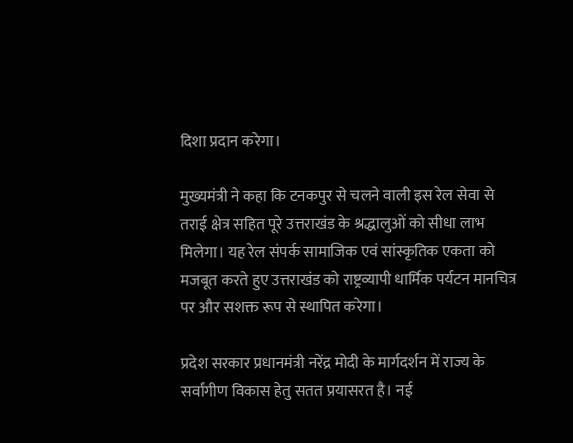दिशा प्रदान करेगा।

मुख्यमंत्री ने कहा कि टनकपुर से चलने वाली इस रेल सेवा से तराई क्षेत्र सहित पूरे उत्तराखंड के श्रद्धालुओं को सीधा लाभ मिलेगा। यह रेल संपर्क सामाजिक एवं सांस्कृतिक एकता को मजबूत करते हुए उत्तराखंड को राष्ट्रव्यापी धार्मिक पर्यटन मानचित्र पर और सशक्त रूप से स्थापित करेगा।

प्रदेश सरकार प्रधानमंत्री नरेंद्र मोदी के मार्गदर्शन में राज्य के सर्वांगीण विकास हेतु सतत प्रयासरत है। नई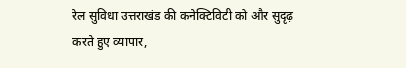रेल सुविधा उत्तराखंड की कनेक्टिविटी को और सुदृढ़ करते हुए व्यापार,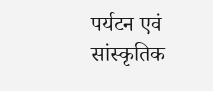पर्यटन एवं सांस्कृतिक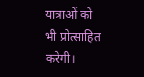यात्राओं को भी प्रोत्साहित करेगी।